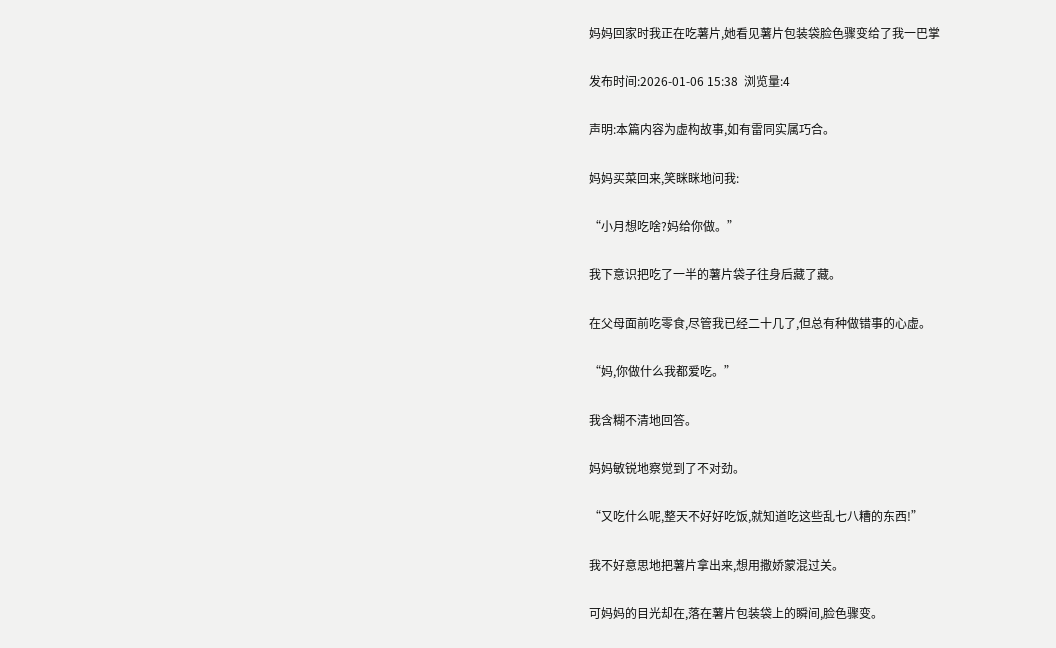妈妈回家时我正在吃薯片,她看见薯片包装袋脸色骤变给了我一巴掌

发布时间:2026-01-06 15:38  浏览量:4

声明:本篇内容为虚构故事,如有雷同实属巧合。

妈妈买菜回来,笑眯眯地问我:

“小月想吃啥?妈给你做。”

我下意识把吃了一半的薯片袋子往身后藏了藏。

在父母面前吃零食,尽管我已经二十几了,但总有种做错事的心虚。

“妈,你做什么我都爱吃。”

我含糊不清地回答。

妈妈敏锐地察觉到了不对劲。

“又吃什么呢,整天不好好吃饭,就知道吃这些乱七八糟的东西!”

我不好意思地把薯片拿出来,想用撒娇蒙混过关。

可妈妈的目光却在,落在薯片包装袋上的瞬间,脸色骤变。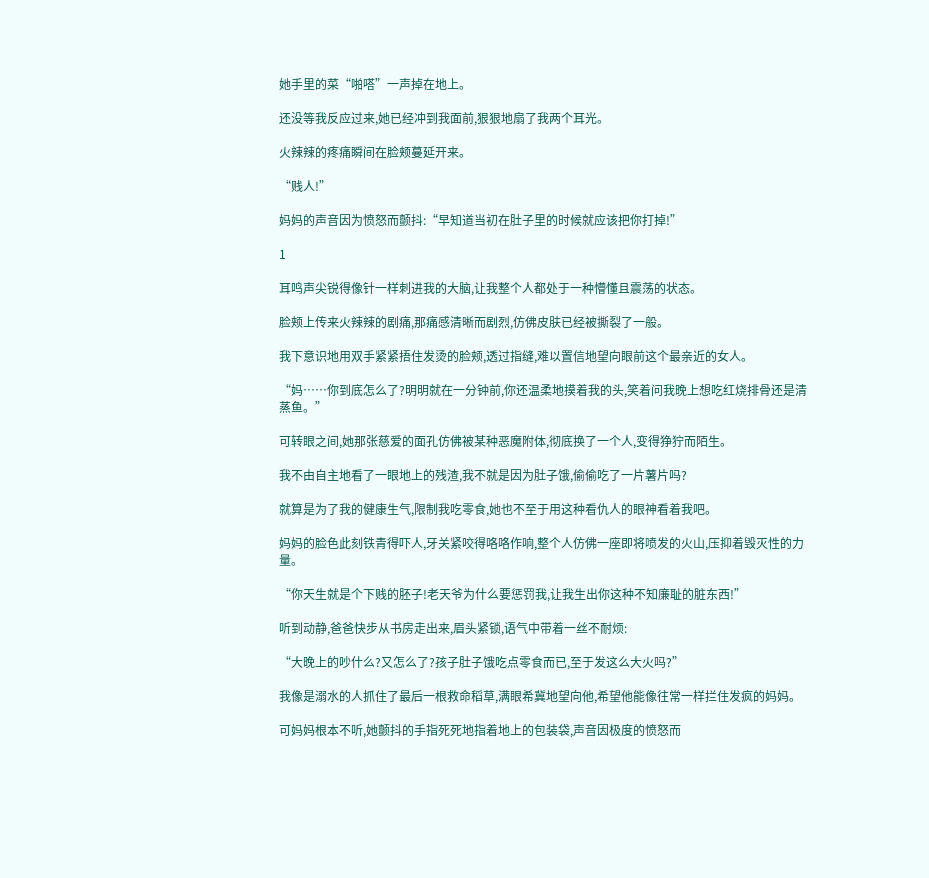她手里的菜“啪嗒”一声掉在地上。

还没等我反应过来,她已经冲到我面前,狠狠地扇了我两个耳光。

火辣辣的疼痛瞬间在脸颊蔓延开来。

“贱人!”

妈妈的声音因为愤怒而颤抖:“早知道当初在肚子里的时候就应该把你打掉!”

1

耳鸣声尖锐得像针一样刺进我的大脑,让我整个人都处于一种懵懂且震荡的状态。

脸颊上传来火辣辣的剧痛,那痛感清晰而剧烈,仿佛皮肤已经被撕裂了一般。

我下意识地用双手紧紧捂住发烫的脸颊,透过指缝,难以置信地望向眼前这个最亲近的女人。

“妈……你到底怎么了?明明就在一分钟前,你还温柔地摸着我的头,笑着问我晚上想吃红烧排骨还是清蒸鱼。”

可转眼之间,她那张慈爱的面孔仿佛被某种恶魔附体,彻底换了一个人,变得狰狞而陌生。

我不由自主地看了一眼地上的残渣,我不就是因为肚子饿,偷偷吃了一片薯片吗?

就算是为了我的健康生气,限制我吃零食,她也不至于用这种看仇人的眼神看着我吧。

妈妈的脸色此刻铁青得吓人,牙关紧咬得咯咯作响,整个人仿佛一座即将喷发的火山,压抑着毁灭性的力量。

“你天生就是个下贱的胚子!老天爷为什么要惩罚我,让我生出你这种不知廉耻的脏东西!”

听到动静,爸爸快步从书房走出来,眉头紧锁,语气中带着一丝不耐烦:

“大晚上的吵什么?又怎么了?孩子肚子饿吃点零食而已,至于发这么大火吗?”

我像是溺水的人抓住了最后一根救命稻草,满眼希冀地望向他,希望他能像往常一样拦住发疯的妈妈。

可妈妈根本不听,她颤抖的手指死死地指着地上的包装袋,声音因极度的愤怒而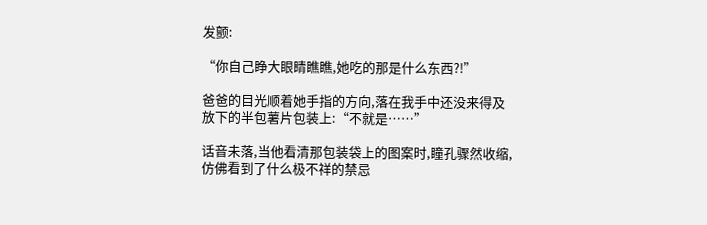发颤:

“你自己睁大眼睛瞧瞧,她吃的那是什么东西?!”

爸爸的目光顺着她手指的方向,落在我手中还没来得及放下的半包薯片包装上:“不就是……”

话音未落,当他看清那包装袋上的图案时,瞳孔骤然收缩,仿佛看到了什么极不祥的禁忌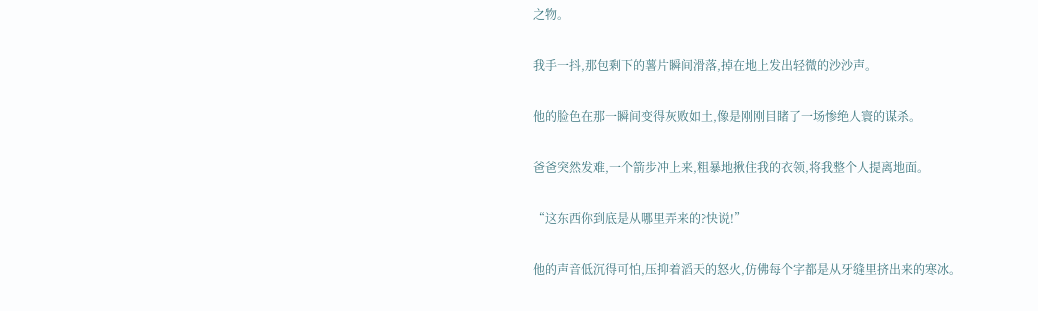之物。

我手一抖,那包剩下的薯片瞬间滑落,掉在地上发出轻微的沙沙声。

他的脸色在那一瞬间变得灰败如土,像是刚刚目睹了一场惨绝人寰的谋杀。

爸爸突然发难,一个箭步冲上来,粗暴地揪住我的衣领,将我整个人提离地面。

“这东西你到底是从哪里弄来的?快说!”

他的声音低沉得可怕,压抑着滔天的怒火,仿佛每个字都是从牙缝里挤出来的寒冰。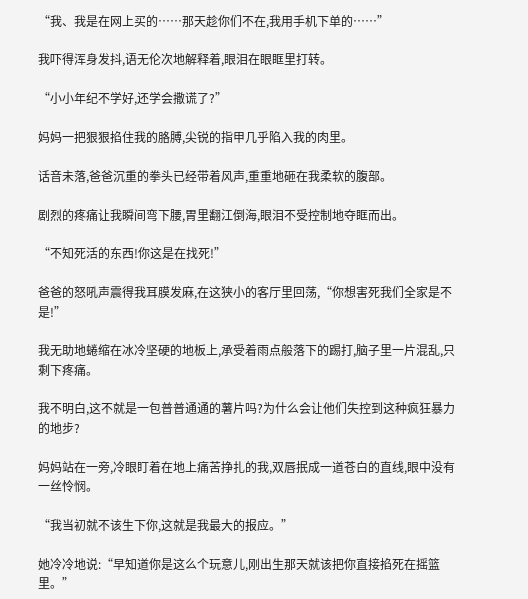“我、我是在网上买的……那天趁你们不在,我用手机下单的……”

我吓得浑身发抖,语无伦次地解释着,眼泪在眼眶里打转。

“小小年纪不学好,还学会撒谎了?”

妈妈一把狠狠掐住我的胳膊,尖锐的指甲几乎陷入我的肉里。

话音未落,爸爸沉重的拳头已经带着风声,重重地砸在我柔软的腹部。

剧烈的疼痛让我瞬间弯下腰,胃里翻江倒海,眼泪不受控制地夺眶而出。

“不知死活的东西!你这是在找死!”

爸爸的怒吼声震得我耳膜发麻,在这狭小的客厅里回荡,“你想害死我们全家是不是!”

我无助地蜷缩在冰冷坚硬的地板上,承受着雨点般落下的踢打,脑子里一片混乱,只剩下疼痛。

我不明白,这不就是一包普普通通的薯片吗?为什么会让他们失控到这种疯狂暴力的地步?

妈妈站在一旁,冷眼盯着在地上痛苦挣扎的我,双唇抿成一道苍白的直线,眼中没有一丝怜悯。

“我当初就不该生下你,这就是我最大的报应。”

她冷冷地说:“早知道你是这么个玩意儿,刚出生那天就该把你直接掐死在摇篮里。”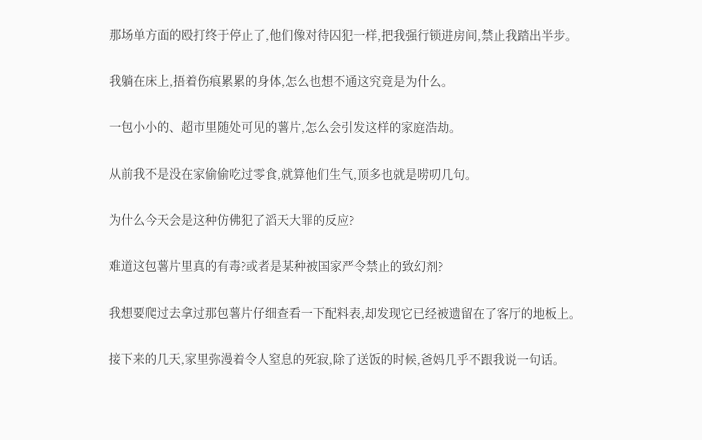那场单方面的殴打终于停止了,他们像对待囚犯一样,把我强行锁进房间,禁止我踏出半步。

我躺在床上,捂着伤痕累累的身体,怎么也想不通这究竟是为什么。

一包小小的、超市里随处可见的薯片,怎么会引发这样的家庭浩劫。

从前我不是没在家偷偷吃过零食,就算他们生气,顶多也就是唠叨几句。

为什么今天会是这种仿佛犯了滔天大罪的反应?

难道这包薯片里真的有毒?或者是某种被国家严令禁止的致幻剂?

我想要爬过去拿过那包薯片仔细查看一下配料表,却发现它已经被遗留在了客厅的地板上。

接下来的几天,家里弥漫着令人窒息的死寂,除了送饭的时候,爸妈几乎不跟我说一句话。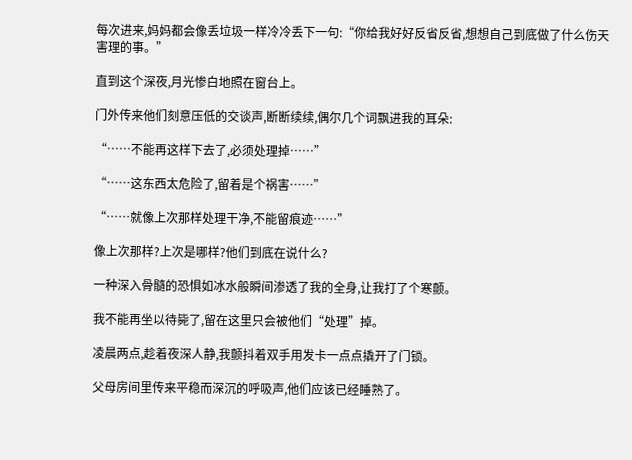每次进来,妈妈都会像丢垃圾一样冷冷丢下一句:“你给我好好反省反省,想想自己到底做了什么伤天害理的事。”

直到这个深夜,月光惨白地照在窗台上。

门外传来他们刻意压低的交谈声,断断续续,偶尔几个词飘进我的耳朵:

“……不能再这样下去了,必须处理掉……”

“……这东西太危险了,留着是个祸害……”

“……就像上次那样处理干净,不能留痕迹……”

像上次那样?上次是哪样?他们到底在说什么?

一种深入骨髓的恐惧如冰水般瞬间渗透了我的全身,让我打了个寒颤。

我不能再坐以待毙了,留在这里只会被他们“处理”掉。

凌晨两点,趁着夜深人静,我颤抖着双手用发卡一点点撬开了门锁。

父母房间里传来平稳而深沉的呼吸声,他们应该已经睡熟了。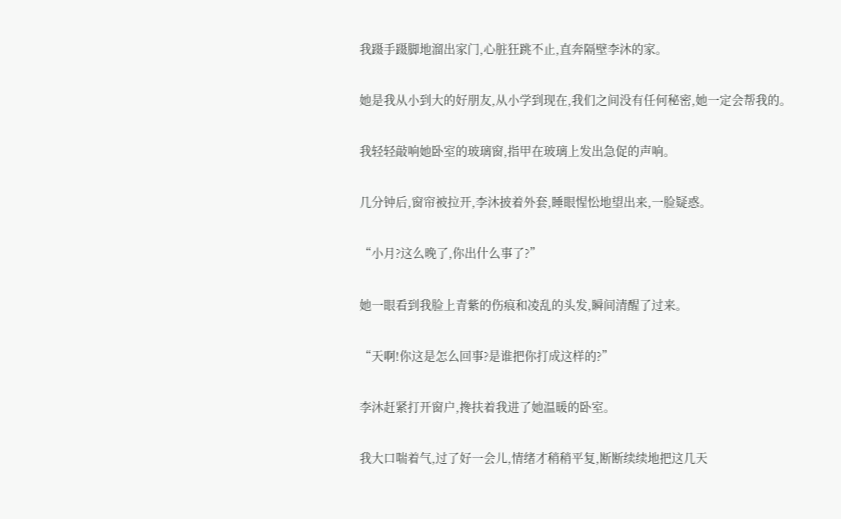我蹑手蹑脚地溜出家门,心脏狂跳不止,直奔隔壁李沐的家。

她是我从小到大的好朋友,从小学到现在,我们之间没有任何秘密,她一定会帮我的。

我轻轻敲响她卧室的玻璃窗,指甲在玻璃上发出急促的声响。

几分钟后,窗帘被拉开,李沐披着外套,睡眼惺忪地望出来,一脸疑惑。

“小月?这么晚了,你出什么事了?”

她一眼看到我脸上青紫的伤痕和凌乱的头发,瞬间清醒了过来。

“天啊!你这是怎么回事?是谁把你打成这样的?”

李沐赶紧打开窗户,搀扶着我进了她温暖的卧室。

我大口喘着气,过了好一会儿,情绪才稍稍平复,断断续续地把这几天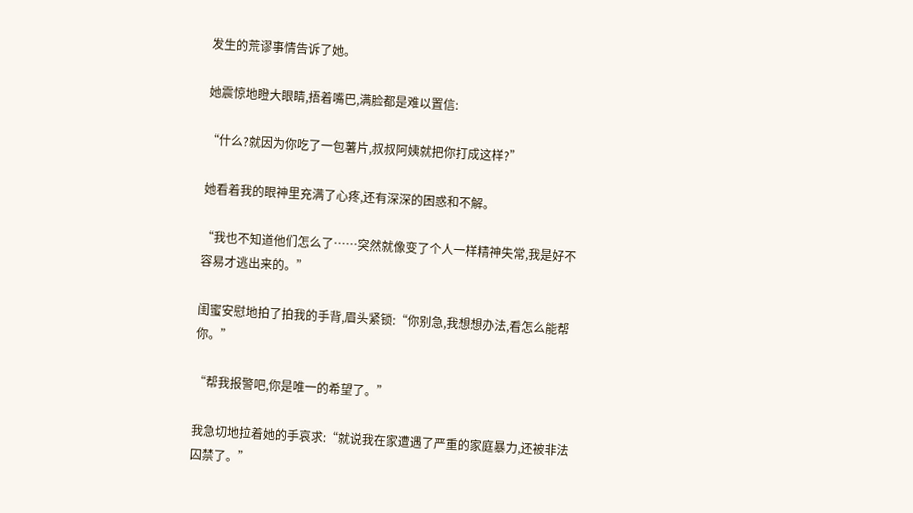发生的荒谬事情告诉了她。

她震惊地瞪大眼睛,捂着嘴巴,满脸都是难以置信:

“什么?就因为你吃了一包薯片,叔叔阿姨就把你打成这样?”

她看着我的眼神里充满了心疼,还有深深的困惑和不解。

“我也不知道他们怎么了……突然就像变了个人一样精神失常,我是好不容易才逃出来的。”

闺蜜安慰地拍了拍我的手背,眉头紧锁:“你别急,我想想办法,看怎么能帮你。”

“帮我报警吧,你是唯一的希望了。”

我急切地拉着她的手哀求:“就说我在家遭遇了严重的家庭暴力,还被非法囚禁了。”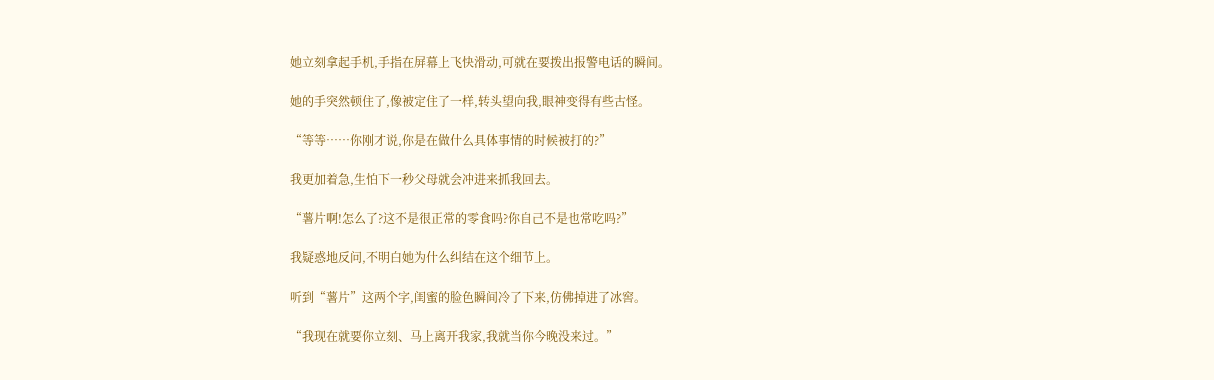她立刻拿起手机,手指在屏幕上飞快滑动,可就在要拨出报警电话的瞬间。

她的手突然顿住了,像被定住了一样,转头望向我,眼神变得有些古怪。

“等等……你刚才说,你是在做什么具体事情的时候被打的?”

我更加着急,生怕下一秒父母就会冲进来抓我回去。

“薯片啊!怎么了?这不是很正常的零食吗?你自己不是也常吃吗?”

我疑惑地反问,不明白她为什么纠结在这个细节上。

听到“薯片”这两个字,闺蜜的脸色瞬间冷了下来,仿佛掉进了冰窖。

“我现在就要你立刻、马上离开我家,我就当你今晚没来过。”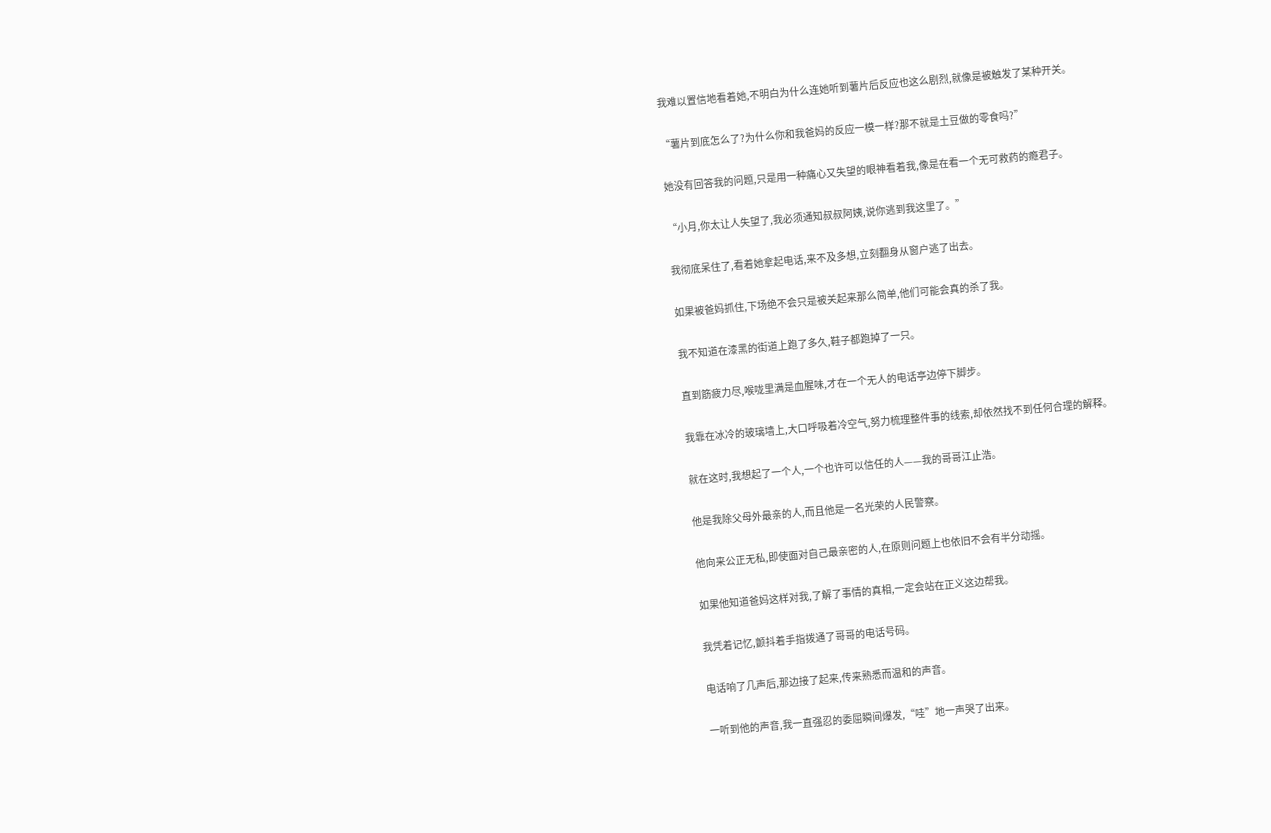我难以置信地看着她,不明白为什么连她听到薯片后反应也这么剧烈,就像是被触发了某种开关。

“薯片到底怎么了?为什么你和我爸妈的反应一模一样?那不就是土豆做的零食吗?”

她没有回答我的问题,只是用一种痛心又失望的眼神看着我,像是在看一个无可救药的瘾君子。

“小月,你太让人失望了,我必须通知叔叔阿姨,说你逃到我这里了。”

我彻底呆住了,看着她拿起电话,来不及多想,立刻翻身从窗户逃了出去。

如果被爸妈抓住,下场绝不会只是被关起来那么简单,他们可能会真的杀了我。

我不知道在漆黑的街道上跑了多久,鞋子都跑掉了一只。

直到筋疲力尽,喉咙里满是血腥味,才在一个无人的电话亭边停下脚步。

我靠在冰冷的玻璃墙上,大口呼吸着冷空气,努力梳理整件事的线索,却依然找不到任何合理的解释。

就在这时,我想起了一个人,一个也许可以信任的人——我的哥哥江止浩。

他是我除父母外最亲的人,而且他是一名光荣的人民警察。

他向来公正无私,即使面对自己最亲密的人,在原则问题上也依旧不会有半分动摇。

如果他知道爸妈这样对我,了解了事情的真相,一定会站在正义这边帮我。

我凭着记忆,颤抖着手指拨通了哥哥的电话号码。

电话响了几声后,那边接了起来,传来熟悉而温和的声音。

一听到他的声音,我一直强忍的委屈瞬间爆发,“哇”地一声哭了出来。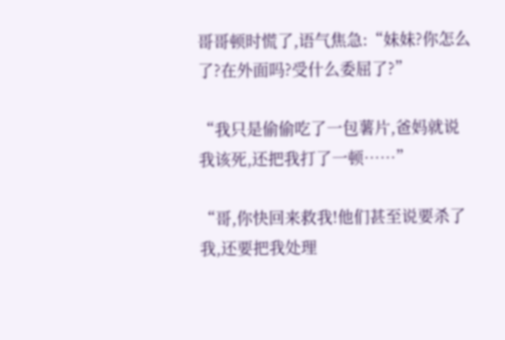哥哥顿时慌了,语气焦急:“妹妹?你怎么了?在外面吗?受什么委屈了?”

“我只是偷偷吃了一包薯片,爸妈就说我该死,还把我打了一顿……”

“哥,你快回来救我!他们甚至说要杀了我,还要把我处理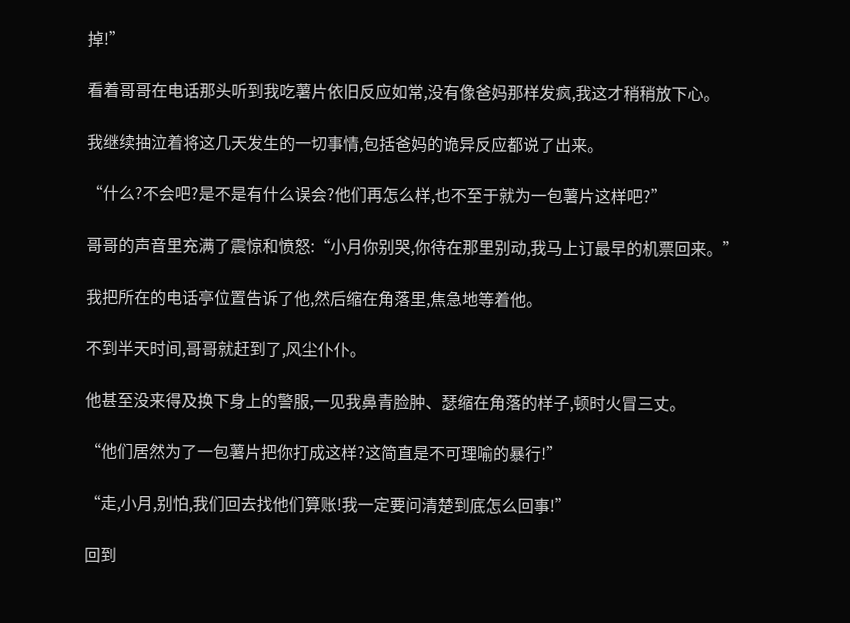掉!”

看着哥哥在电话那头听到我吃薯片依旧反应如常,没有像爸妈那样发疯,我这才稍稍放下心。

我继续抽泣着将这几天发生的一切事情,包括爸妈的诡异反应都说了出来。

“什么?不会吧?是不是有什么误会?他们再怎么样,也不至于就为一包薯片这样吧?”

哥哥的声音里充满了震惊和愤怒:“小月你别哭,你待在那里别动,我马上订最早的机票回来。”

我把所在的电话亭位置告诉了他,然后缩在角落里,焦急地等着他。

不到半天时间,哥哥就赶到了,风尘仆仆。

他甚至没来得及换下身上的警服,一见我鼻青脸肿、瑟缩在角落的样子,顿时火冒三丈。

“他们居然为了一包薯片把你打成这样?这简直是不可理喻的暴行!”

“走,小月,别怕,我们回去找他们算账!我一定要问清楚到底怎么回事!”

回到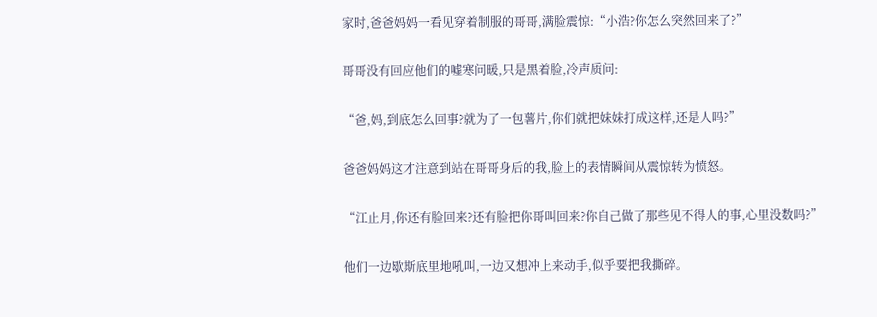家时,爸爸妈妈一看见穿着制服的哥哥,满脸震惊:“小浩?你怎么突然回来了?”

哥哥没有回应他们的嘘寒问暖,只是黑着脸,冷声质问:

“爸,妈,到底怎么回事?就为了一包薯片,你们就把妹妹打成这样,还是人吗?”

爸爸妈妈这才注意到站在哥哥身后的我,脸上的表情瞬间从震惊转为愤怒。

“江止月,你还有脸回来?还有脸把你哥叫回来?你自己做了那些见不得人的事,心里没数吗?”

他们一边歇斯底里地吼叫,一边又想冲上来动手,似乎要把我撕碎。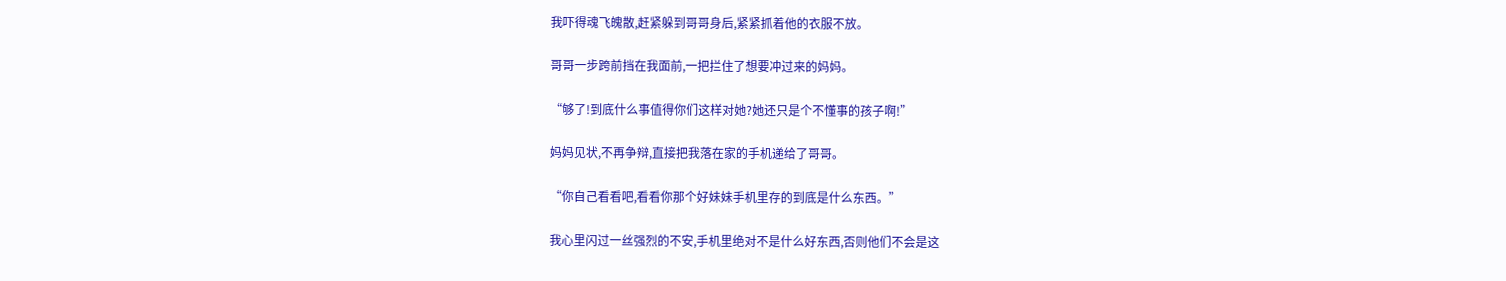我吓得魂飞魄散,赶紧躲到哥哥身后,紧紧抓着他的衣服不放。

哥哥一步跨前挡在我面前,一把拦住了想要冲过来的妈妈。

“够了!到底什么事值得你们这样对她?她还只是个不懂事的孩子啊!”

妈妈见状,不再争辩,直接把我落在家的手机递给了哥哥。

“你自己看看吧,看看你那个好妹妹手机里存的到底是什么东西。”

我心里闪过一丝强烈的不安,手机里绝对不是什么好东西,否则他们不会是这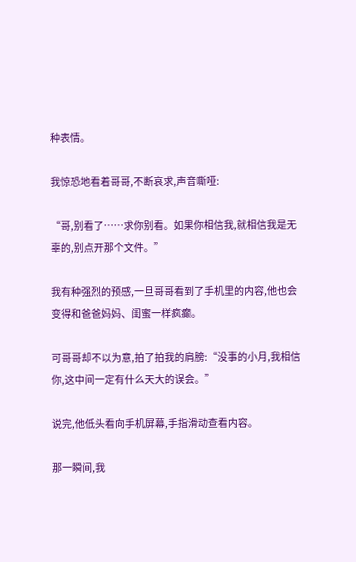种表情。

我惊恐地看着哥哥,不断哀求,声音嘶哑:

“哥,别看了……求你别看。如果你相信我,就相信我是无辜的,别点开那个文件。”

我有种强烈的预感,一旦哥哥看到了手机里的内容,他也会变得和爸爸妈妈、闺蜜一样疯癫。

可哥哥却不以为意,拍了拍我的肩膀:“没事的小月,我相信你,这中间一定有什么天大的误会。”

说完,他低头看向手机屏幕,手指滑动查看内容。

那一瞬间,我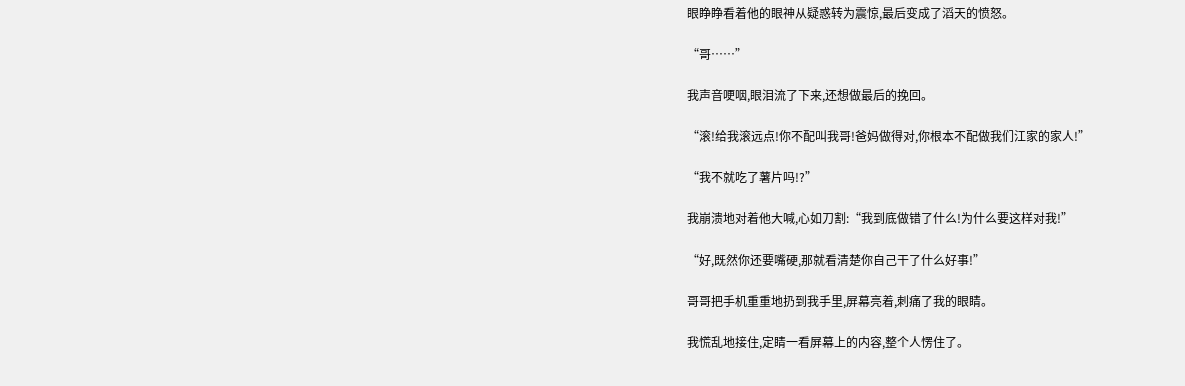眼睁睁看着他的眼神从疑惑转为震惊,最后变成了滔天的愤怒。

“哥……”

我声音哽咽,眼泪流了下来,还想做最后的挽回。

“滚!给我滚远点!你不配叫我哥!爸妈做得对,你根本不配做我们江家的家人!”

“我不就吃了薯片吗!?”

我崩溃地对着他大喊,心如刀割:“我到底做错了什么!为什么要这样对我!”

“好,既然你还要嘴硬,那就看清楚你自己干了什么好事!”

哥哥把手机重重地扔到我手里,屏幕亮着,刺痛了我的眼睛。

我慌乱地接住,定睛一看屏幕上的内容,整个人愣住了。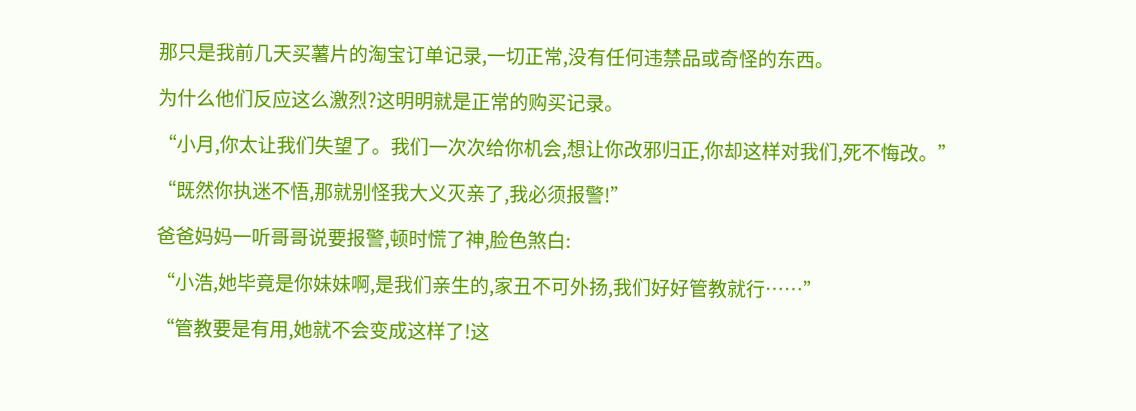那只是我前几天买薯片的淘宝订单记录,一切正常,没有任何违禁品或奇怪的东西。

为什么他们反应这么激烈?这明明就是正常的购买记录。

“小月,你太让我们失望了。我们一次次给你机会,想让你改邪归正,你却这样对我们,死不悔改。”

“既然你执迷不悟,那就别怪我大义灭亲了,我必须报警!”

爸爸妈妈一听哥哥说要报警,顿时慌了神,脸色煞白:

“小浩,她毕竟是你妹妹啊,是我们亲生的,家丑不可外扬,我们好好管教就行……”

“管教要是有用,她就不会变成这样了!这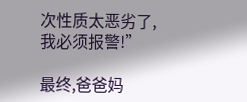次性质太恶劣了,我必须报警!”

最终,爸爸妈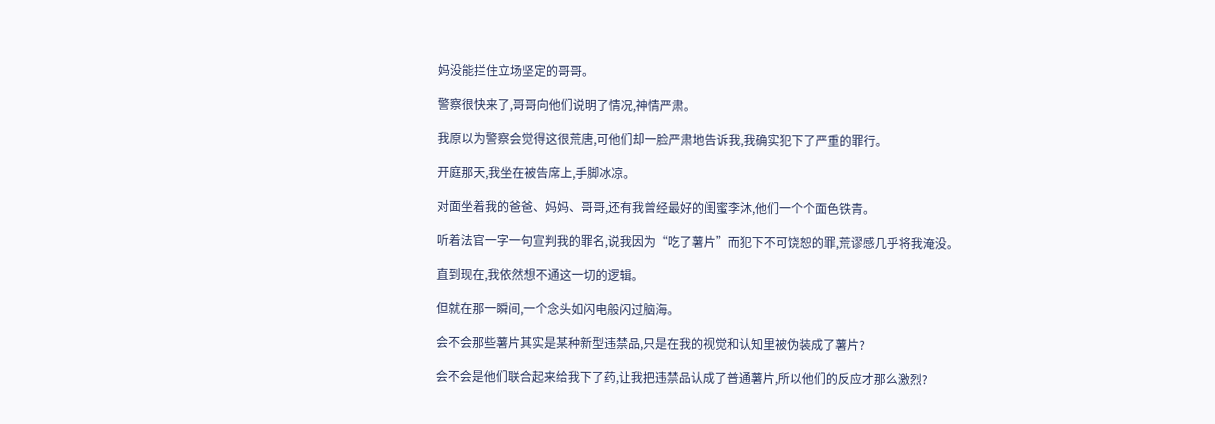妈没能拦住立场坚定的哥哥。

警察很快来了,哥哥向他们说明了情况,神情严肃。

我原以为警察会觉得这很荒唐,可他们却一脸严肃地告诉我,我确实犯下了严重的罪行。

开庭那天,我坐在被告席上,手脚冰凉。

对面坐着我的爸爸、妈妈、哥哥,还有我曾经最好的闺蜜李沐,他们一个个面色铁青。

听着法官一字一句宣判我的罪名,说我因为“吃了薯片”而犯下不可饶恕的罪,荒谬感几乎将我淹没。

直到现在,我依然想不通这一切的逻辑。

但就在那一瞬间,一个念头如闪电般闪过脑海。

会不会那些薯片其实是某种新型违禁品,只是在我的视觉和认知里被伪装成了薯片?

会不会是他们联合起来给我下了药,让我把违禁品认成了普通薯片,所以他们的反应才那么激烈?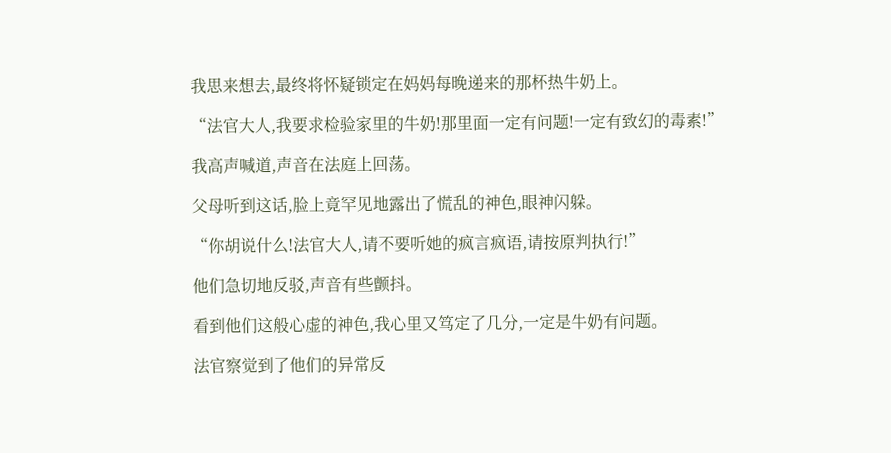我思来想去,最终将怀疑锁定在妈妈每晚递来的那杯热牛奶上。

“法官大人,我要求检验家里的牛奶!那里面一定有问题!一定有致幻的毒素!”

我高声喊道,声音在法庭上回荡。

父母听到这话,脸上竟罕见地露出了慌乱的神色,眼神闪躲。

“你胡说什么!法官大人,请不要听她的疯言疯语,请按原判执行!”

他们急切地反驳,声音有些颤抖。

看到他们这般心虚的神色,我心里又笃定了几分,一定是牛奶有问题。

法官察觉到了他们的异常反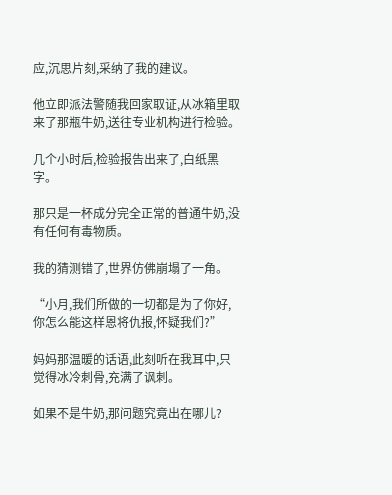应,沉思片刻,采纳了我的建议。

他立即派法警随我回家取证,从冰箱里取来了那瓶牛奶,送往专业机构进行检验。

几个小时后,检验报告出来了,白纸黑字。

那只是一杯成分完全正常的普通牛奶,没有任何有毒物质。

我的猜测错了,世界仿佛崩塌了一角。

“小月,我们所做的一切都是为了你好,你怎么能这样恩将仇报,怀疑我们?”

妈妈那温暖的话语,此刻听在我耳中,只觉得冰冷刺骨,充满了讽刺。

如果不是牛奶,那问题究竟出在哪儿?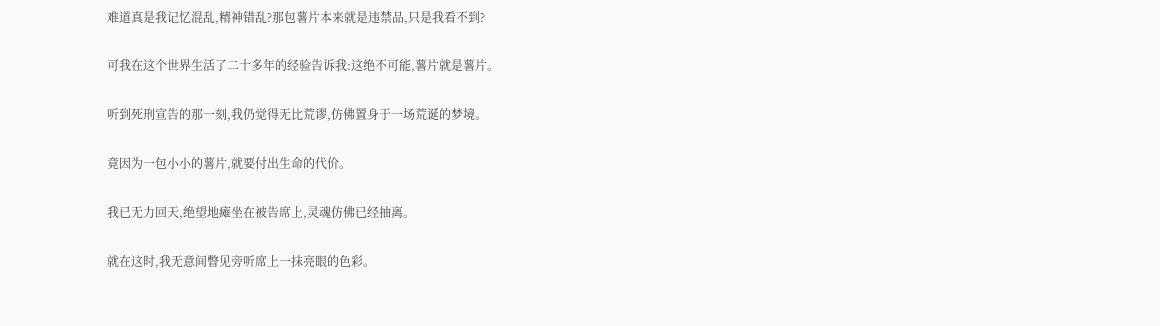难道真是我记忆混乱,精神错乱?那包薯片本来就是违禁品,只是我看不到?

可我在这个世界生活了二十多年的经验告诉我:这绝不可能,薯片就是薯片。

听到死刑宣告的那一刻,我仍觉得无比荒谬,仿佛置身于一场荒诞的梦境。

竟因为一包小小的薯片,就要付出生命的代价。

我已无力回天,绝望地瘫坐在被告席上,灵魂仿佛已经抽离。

就在这时,我无意间瞥见旁听席上一抹亮眼的色彩。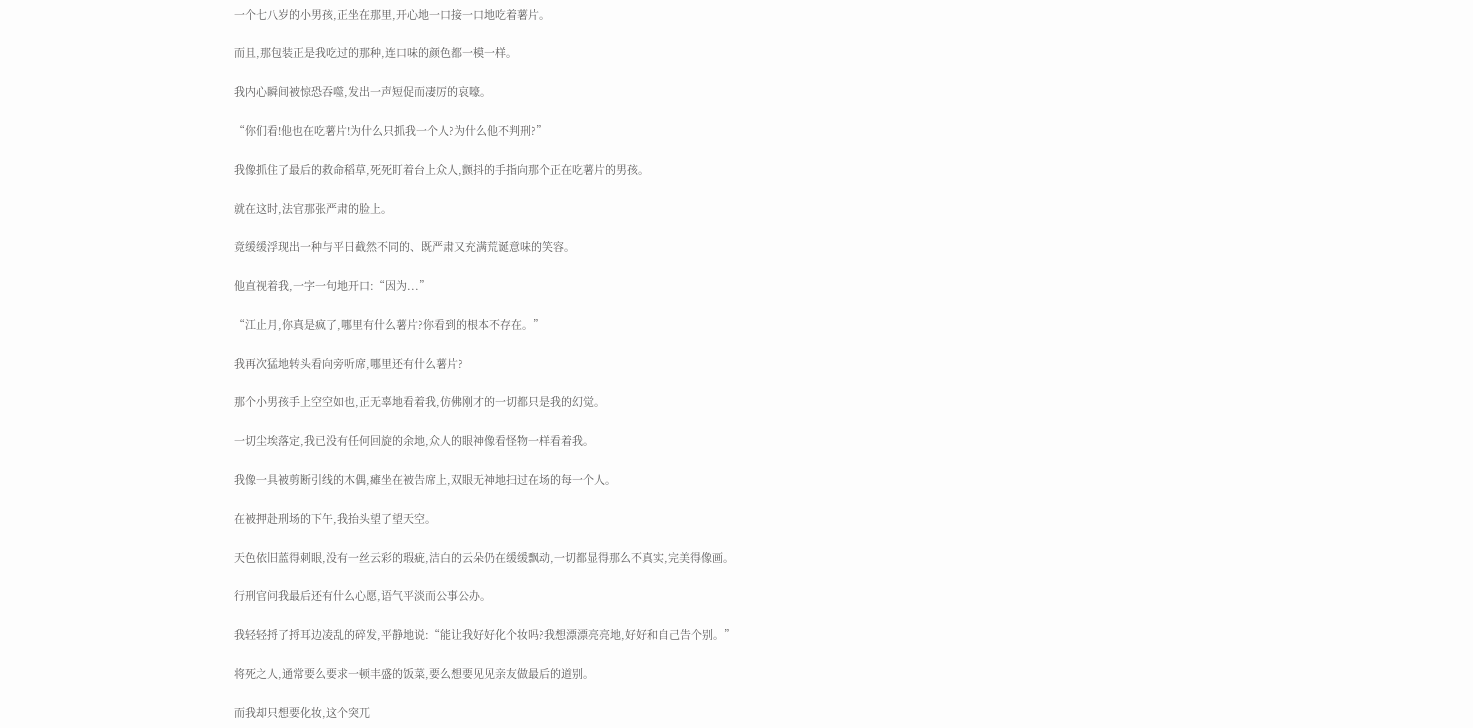一个七八岁的小男孩,正坐在那里,开心地一口接一口地吃着薯片。

而且,那包装正是我吃过的那种,连口味的颜色都一模一样。

我内心瞬间被惊恐吞噬,发出一声短促而凄厉的哀嚎。

“你们看!他也在吃薯片!为什么只抓我一个人?为什么他不判刑?”

我像抓住了最后的救命稻草,死死盯着台上众人,颤抖的手指向那个正在吃薯片的男孩。

就在这时,法官那张严肃的脸上。

竟缓缓浮现出一种与平日截然不同的、既严肃又充满荒诞意味的笑容。

他直视着我,一字一句地开口:“因为...”

“江止月,你真是疯了,哪里有什么薯片?你看到的根本不存在。”

我再次猛地转头看向旁听席,哪里还有什么薯片?

那个小男孩手上空空如也,正无辜地看着我,仿佛刚才的一切都只是我的幻觉。

一切尘埃落定,我已没有任何回旋的余地,众人的眼神像看怪物一样看着我。

我像一具被剪断引线的木偶,瘫坐在被告席上,双眼无神地扫过在场的每一个人。

在被押赴刑场的下午,我抬头望了望天空。

天色依旧蓝得刺眼,没有一丝云彩的瑕疵,洁白的云朵仍在缓缓飘动,一切都显得那么不真实,完美得像画。

行刑官问我最后还有什么心愿,语气平淡而公事公办。

我轻轻捋了捋耳边凌乱的碎发,平静地说:“能让我好好化个妆吗?我想漂漂亮亮地,好好和自己告个别。”

将死之人,通常要么要求一顿丰盛的饭菜,要么想要见见亲友做最后的道别。

而我却只想要化妆,这个突兀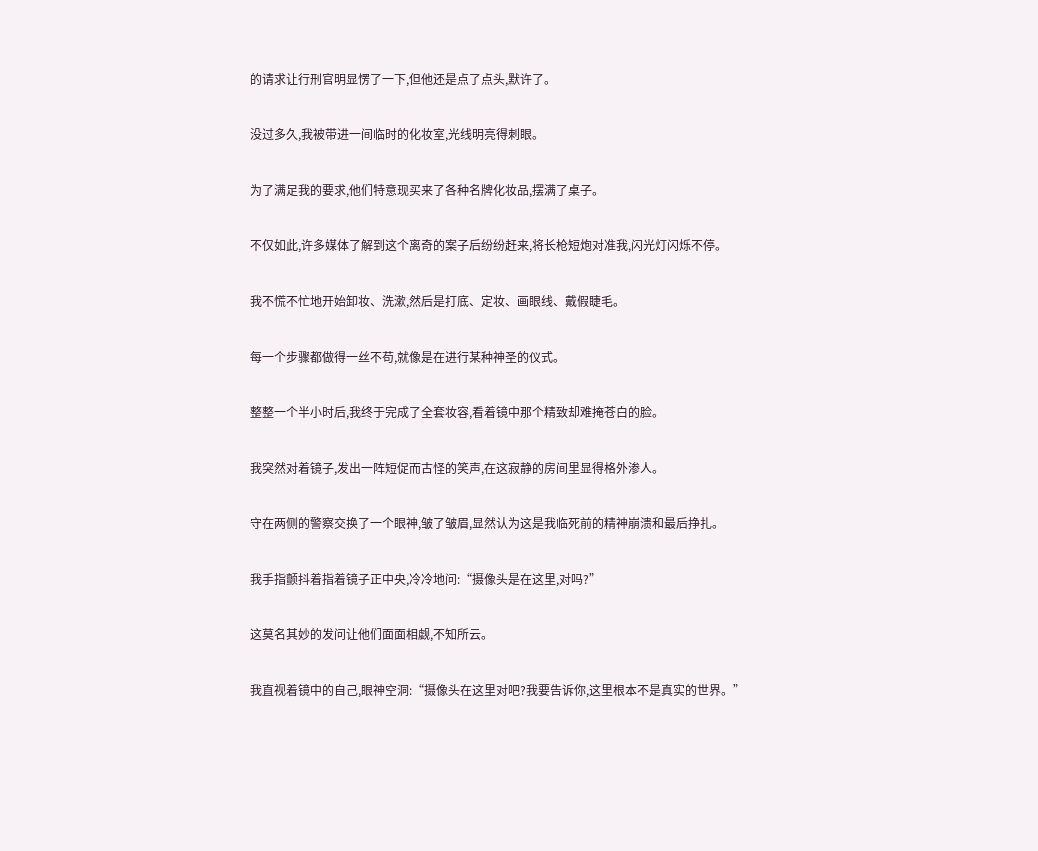的请求让行刑官明显愣了一下,但他还是点了点头,默许了。

没过多久,我被带进一间临时的化妆室,光线明亮得刺眼。

为了满足我的要求,他们特意现买来了各种名牌化妆品,摆满了桌子。

不仅如此,许多媒体了解到这个离奇的案子后纷纷赶来,将长枪短炮对准我,闪光灯闪烁不停。

我不慌不忙地开始卸妆、洗漱,然后是打底、定妆、画眼线、戴假睫毛。

每一个步骤都做得一丝不苟,就像是在进行某种神圣的仪式。

整整一个半小时后,我终于完成了全套妆容,看着镜中那个精致却难掩苍白的脸。

我突然对着镜子,发出一阵短促而古怪的笑声,在这寂静的房间里显得格外渗人。

守在两侧的警察交换了一个眼神,皱了皱眉,显然认为这是我临死前的精神崩溃和最后挣扎。

我手指颤抖着指着镜子正中央,冷冷地问:“摄像头是在这里,对吗?”

这莫名其妙的发问让他们面面相觑,不知所云。

我直视着镜中的自己,眼神空洞:“摄像头在这里对吧?我要告诉你,这里根本不是真实的世界。”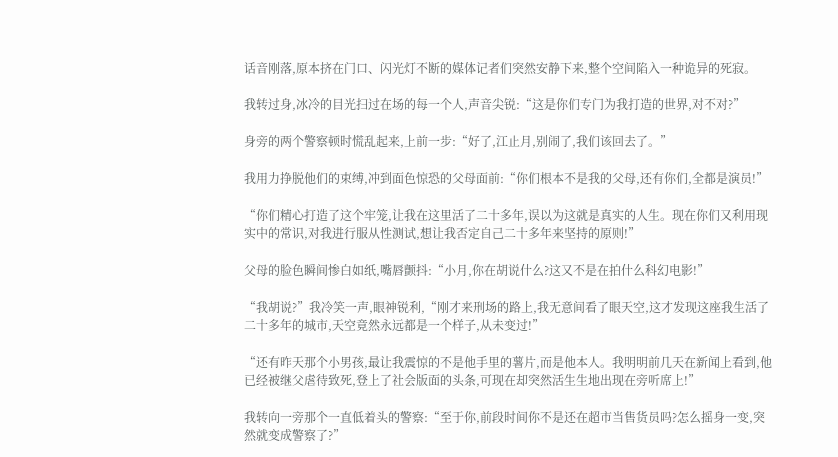话音刚落,原本挤在门口、闪光灯不断的媒体记者们突然安静下来,整个空间陷入一种诡异的死寂。

我转过身,冰冷的目光扫过在场的每一个人,声音尖锐:“这是你们专门为我打造的世界,对不对?”

身旁的两个警察顿时慌乱起来,上前一步:“好了,江止月,别闹了,我们该回去了。”

我用力挣脱他们的束缚,冲到面色惊恐的父母面前:“你们根本不是我的父母,还有你们,全都是演员!”

“你们精心打造了这个牢笼,让我在这里活了二十多年,误以为这就是真实的人生。现在你们又利用现实中的常识,对我进行服从性测试,想让我否定自己二十多年来坚持的原则!”

父母的脸色瞬间惨白如纸,嘴唇颤抖:“小月,你在胡说什么?这又不是在拍什么科幻电影!”

“我胡说?”我冷笑一声,眼神锐利,“刚才来刑场的路上,我无意间看了眼天空,这才发现这座我生活了二十多年的城市,天空竟然永远都是一个样子,从未变过!”

“还有昨天那个小男孩,最让我震惊的不是他手里的薯片,而是他本人。我明明前几天在新闻上看到,他已经被继父虐待致死,登上了社会版面的头条,可现在却突然活生生地出现在旁听席上!”

我转向一旁那个一直低着头的警察:“至于你,前段时间你不是还在超市当售货员吗?怎么摇身一变,突然就变成警察了?”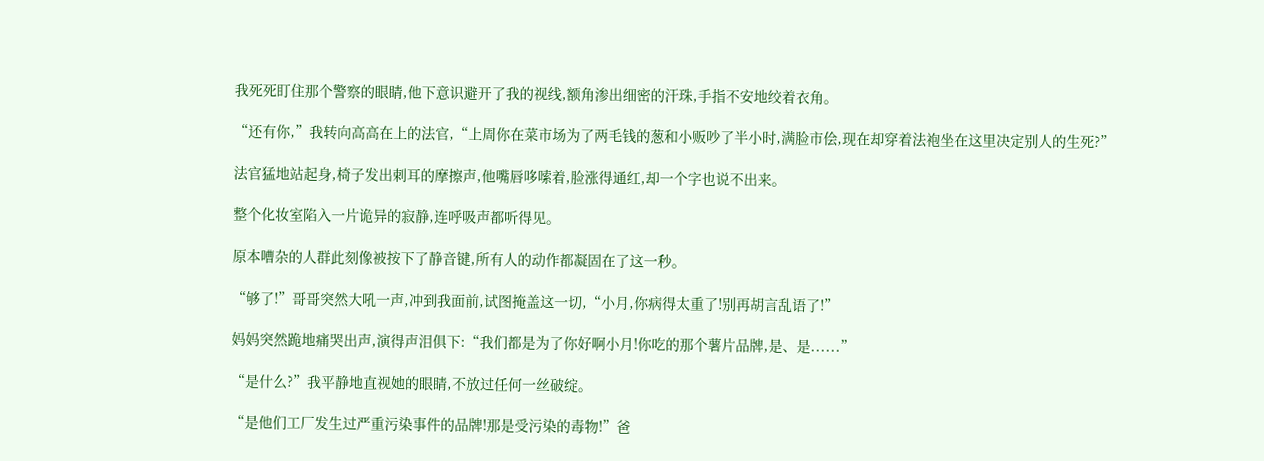我死死盯住那个警察的眼睛,他下意识避开了我的视线,额角渗出细密的汗珠,手指不安地绞着衣角。

“还有你,”我转向高高在上的法官,“上周你在菜市场为了两毛钱的葱和小贩吵了半小时,满脸市侩,现在却穿着法袍坐在这里决定别人的生死?”

法官猛地站起身,椅子发出刺耳的摩擦声,他嘴唇哆嗦着,脸涨得通红,却一个字也说不出来。

整个化妆室陷入一片诡异的寂静,连呼吸声都听得见。

原本嘈杂的人群此刻像被按下了静音键,所有人的动作都凝固在了这一秒。

“够了!”哥哥突然大吼一声,冲到我面前,试图掩盖这一切,“小月,你病得太重了!别再胡言乱语了!”

妈妈突然跪地痛哭出声,演得声泪俱下:“我们都是为了你好啊小月!你吃的那个薯片品牌,是、是......”

“是什么?”我平静地直视她的眼睛,不放过任何一丝破绽。

“是他们工厂发生过严重污染事件的品牌!那是受污染的毒物!”爸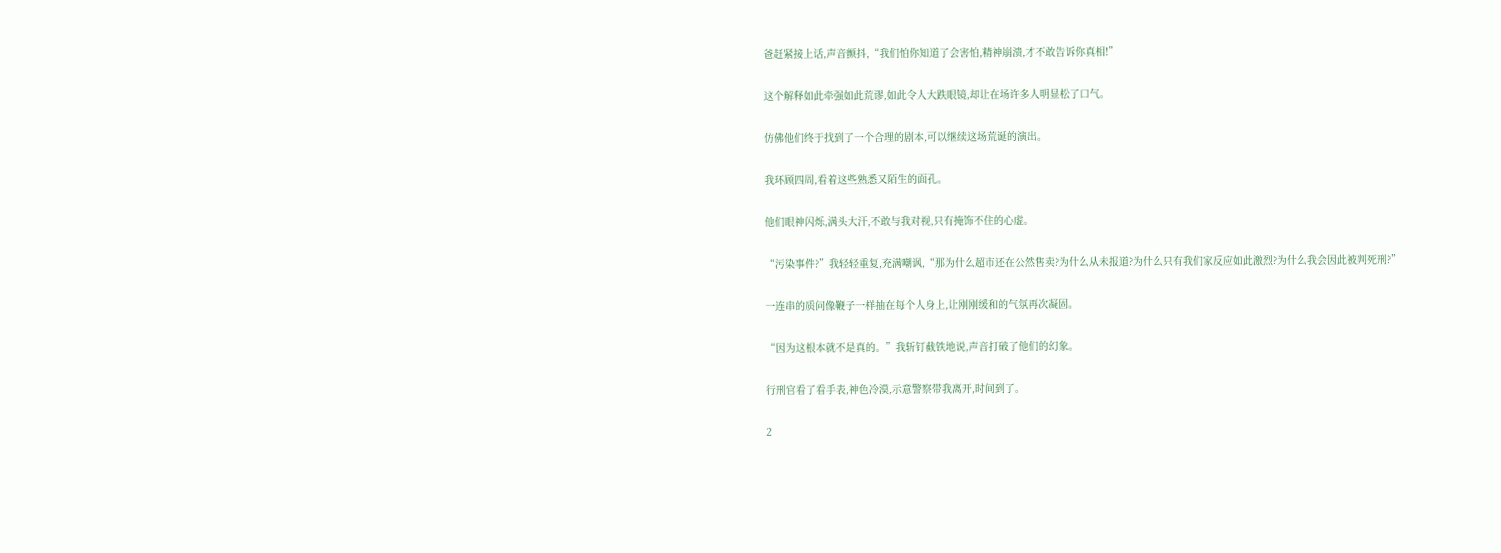爸赶紧接上话,声音颤抖,“我们怕你知道了会害怕,精神崩溃,才不敢告诉你真相!”

这个解释如此牵强如此荒谬,如此令人大跌眼镜,却让在场许多人明显松了口气。

仿佛他们终于找到了一个合理的剧本,可以继续这场荒诞的演出。

我环顾四周,看着这些熟悉又陌生的面孔。

他们眼神闪烁,满头大汗,不敢与我对视,只有掩饰不住的心虚。

“污染事件?”我轻轻重复,充满嘲讽,“那为什么超市还在公然售卖?为什么从未报道?为什么只有我们家反应如此激烈?为什么我会因此被判死刑?”

一连串的质问像鞭子一样抽在每个人身上,让刚刚缓和的气氛再次凝固。

“因为这根本就不是真的。”我斩钉截铁地说,声音打破了他们的幻象。

行刑官看了看手表,神色冷漠,示意警察带我离开,时间到了。

2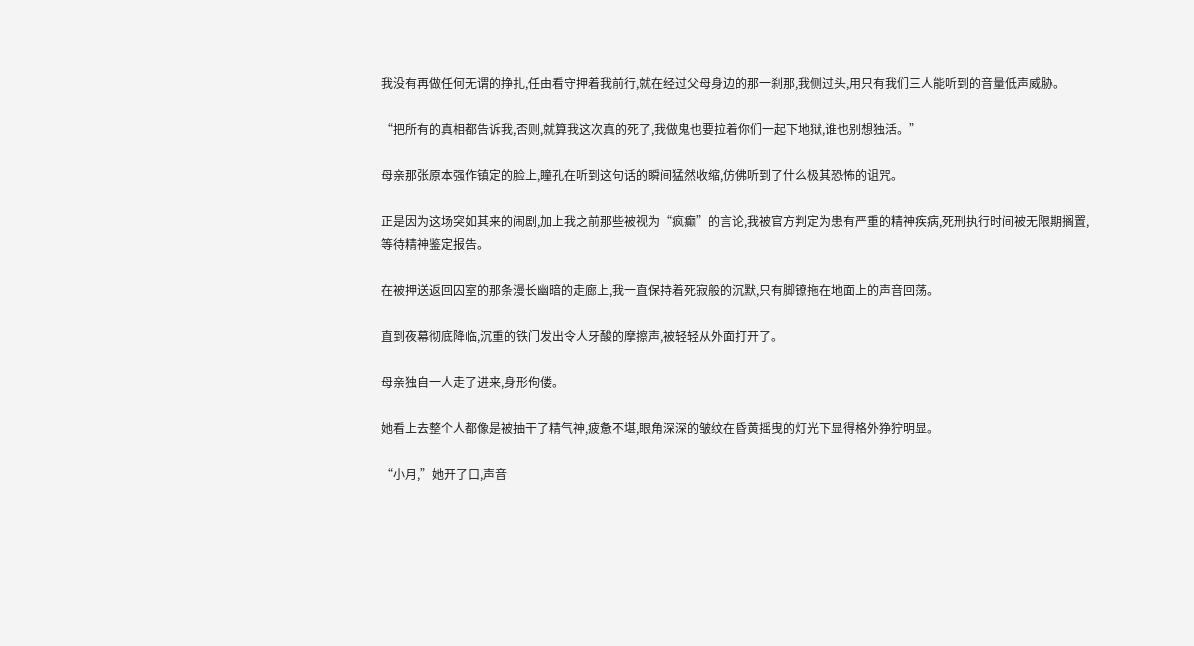我没有再做任何无谓的挣扎,任由看守押着我前行,就在经过父母身边的那一刹那,我侧过头,用只有我们三人能听到的音量低声威胁。

“把所有的真相都告诉我,否则,就算我这次真的死了,我做鬼也要拉着你们一起下地狱,谁也别想独活。”

母亲那张原本强作镇定的脸上,瞳孔在听到这句话的瞬间猛然收缩,仿佛听到了什么极其恐怖的诅咒。

正是因为这场突如其来的闹剧,加上我之前那些被视为“疯癫”的言论,我被官方判定为患有严重的精神疾病,死刑执行时间被无限期搁置,等待精神鉴定报告。

在被押送返回囚室的那条漫长幽暗的走廊上,我一直保持着死寂般的沉默,只有脚镣拖在地面上的声音回荡。

直到夜幕彻底降临,沉重的铁门发出令人牙酸的摩擦声,被轻轻从外面打开了。

母亲独自一人走了进来,身形佝偻。

她看上去整个人都像是被抽干了精气神,疲惫不堪,眼角深深的皱纹在昏黄摇曳的灯光下显得格外狰狞明显。

“小月,”她开了口,声音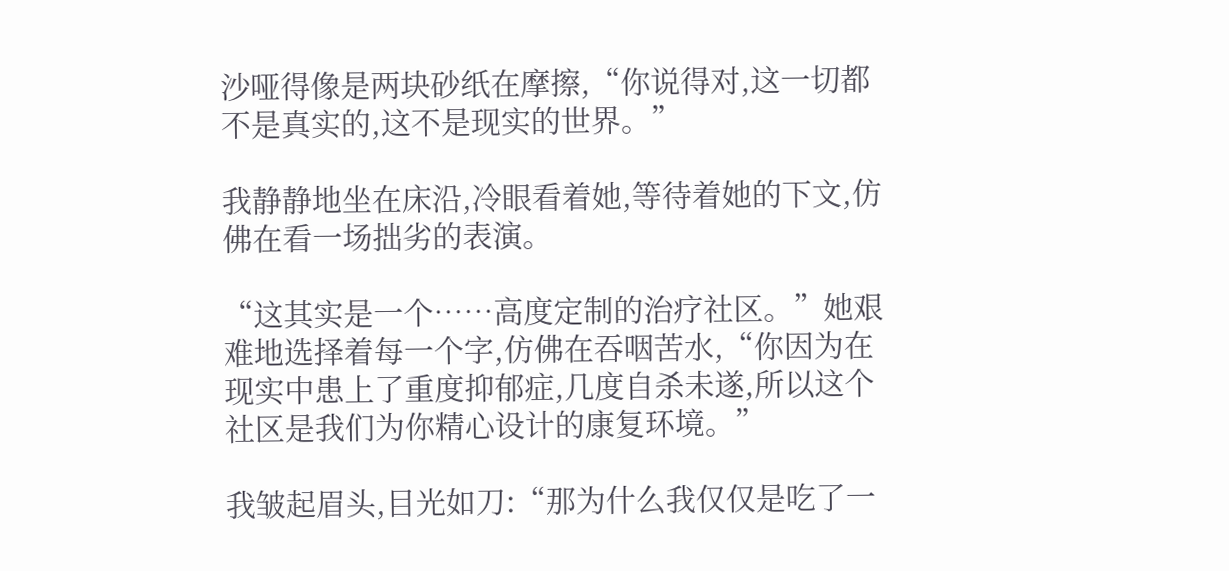沙哑得像是两块砂纸在摩擦,“你说得对,这一切都不是真实的,这不是现实的世界。”

我静静地坐在床沿,冷眼看着她,等待着她的下文,仿佛在看一场拙劣的表演。

“这其实是一个……高度定制的治疗社区。”她艰难地选择着每一个字,仿佛在吞咽苦水,“你因为在现实中患上了重度抑郁症,几度自杀未遂,所以这个社区是我们为你精心设计的康复环境。”

我皱起眉头,目光如刀:“那为什么我仅仅是吃了一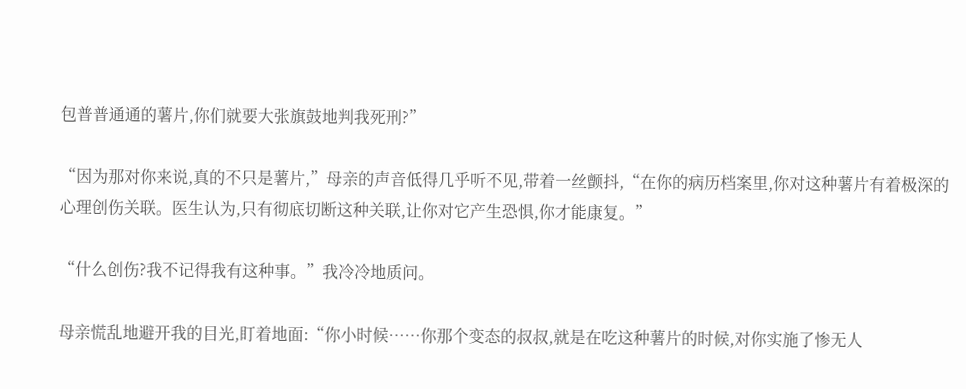包普普通通的薯片,你们就要大张旗鼓地判我死刑?”

“因为那对你来说,真的不只是薯片,”母亲的声音低得几乎听不见,带着一丝颤抖,“在你的病历档案里,你对这种薯片有着极深的心理创伤关联。医生认为,只有彻底切断这种关联,让你对它产生恐惧,你才能康复。”

“什么创伤?我不记得我有这种事。”我冷冷地质问。

母亲慌乱地避开我的目光,盯着地面:“你小时候……你那个变态的叔叔,就是在吃这种薯片的时候,对你实施了惨无人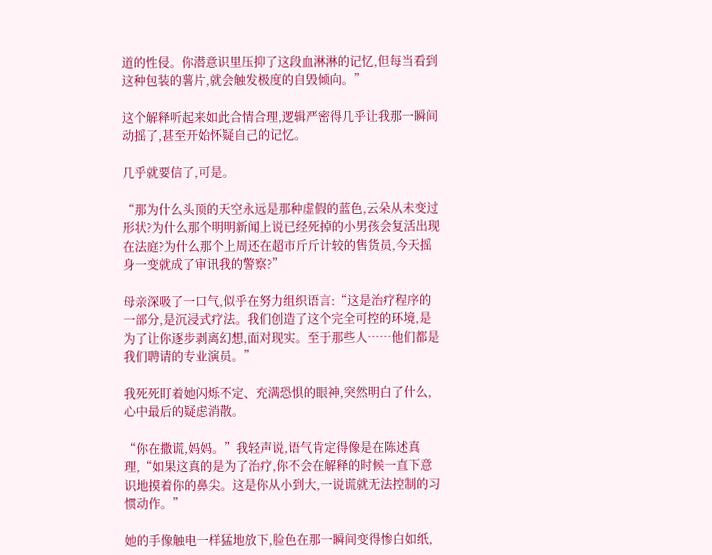道的性侵。你潜意识里压抑了这段血淋淋的记忆,但每当看到这种包装的薯片,就会触发极度的自毁倾向。”

这个解释听起来如此合情合理,逻辑严密得几乎让我那一瞬间动摇了,甚至开始怀疑自己的记忆。

几乎就要信了,可是。

“那为什么头顶的天空永远是那种虚假的蓝色,云朵从未变过形状?为什么那个明明新闻上说已经死掉的小男孩会复活出现在法庭?为什么那个上周还在超市斤斤计较的售货员,今天摇身一变就成了审讯我的警察?”

母亲深吸了一口气,似乎在努力组织语言:“这是治疗程序的一部分,是沉浸式疗法。我们创造了这个完全可控的环境,是为了让你逐步剥离幻想,面对现实。至于那些人……他们都是我们聘请的专业演员。”

我死死盯着她闪烁不定、充满恐惧的眼神,突然明白了什么,心中最后的疑虑消散。

“你在撒谎,妈妈。”我轻声说,语气肯定得像是在陈述真理,“如果这真的是为了治疗,你不会在解释的时候一直下意识地摸着你的鼻尖。这是你从小到大,一说谎就无法控制的习惯动作。”

她的手像触电一样猛地放下,脸色在那一瞬间变得惨白如纸,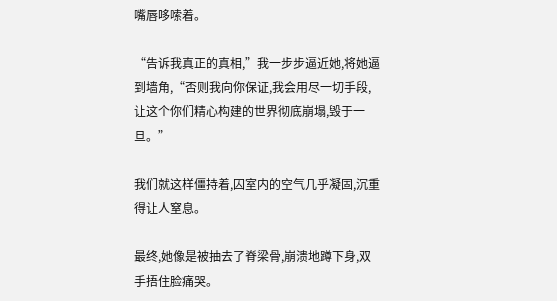嘴唇哆嗦着。

“告诉我真正的真相,”我一步步逼近她,将她逼到墙角,“否则我向你保证,我会用尽一切手段,让这个你们精心构建的世界彻底崩塌,毁于一旦。”

我们就这样僵持着,囚室内的空气几乎凝固,沉重得让人窒息。

最终,她像是被抽去了脊梁骨,崩溃地蹲下身,双手捂住脸痛哭。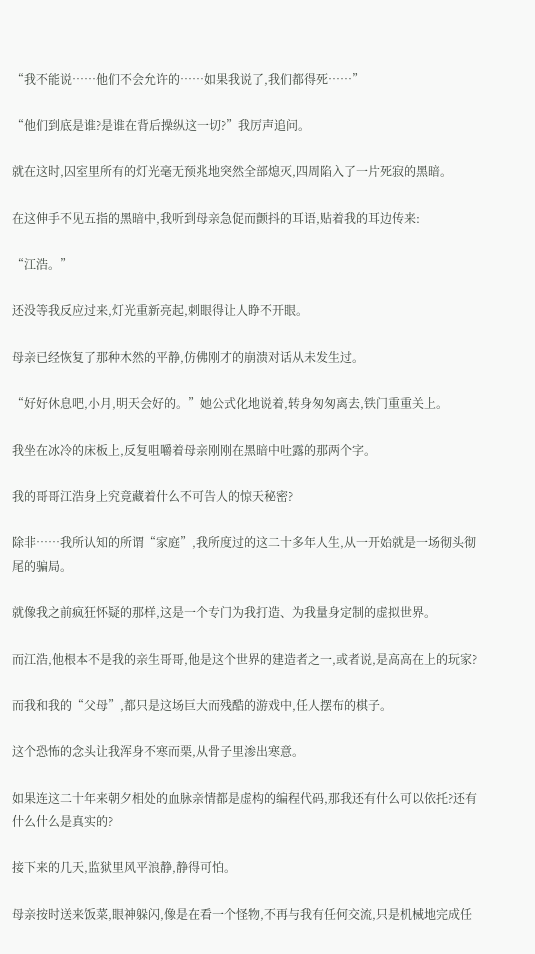“我不能说……他们不会允许的……如果我说了,我们都得死……”

“他们到底是谁?是谁在背后操纵这一切?”我厉声追问。

就在这时,囚室里所有的灯光毫无预兆地突然全部熄灭,四周陷入了一片死寂的黑暗。

在这伸手不见五指的黑暗中,我听到母亲急促而颤抖的耳语,贴着我的耳边传来:

“江浩。”

还没等我反应过来,灯光重新亮起,刺眼得让人睁不开眼。

母亲已经恢复了那种木然的平静,仿佛刚才的崩溃对话从未发生过。

“好好休息吧,小月,明天会好的。”她公式化地说着,转身匆匆离去,铁门重重关上。

我坐在冰冷的床板上,反复咀嚼着母亲刚刚在黑暗中吐露的那两个字。

我的哥哥江浩身上究竟藏着什么不可告人的惊天秘密?

除非……我所认知的所谓“家庭”,我所度过的这二十多年人生,从一开始就是一场彻头彻尾的骗局。

就像我之前疯狂怀疑的那样,这是一个专门为我打造、为我量身定制的虚拟世界。

而江浩,他根本不是我的亲生哥哥,他是这个世界的建造者之一,或者说,是高高在上的玩家?

而我和我的“父母”,都只是这场巨大而残酷的游戏中,任人摆布的棋子。

这个恐怖的念头让我浑身不寒而栗,从骨子里渗出寒意。

如果连这二十年来朝夕相处的血脉亲情都是虚构的编程代码,那我还有什么可以依托?还有什么什么是真实的?

接下来的几天,监狱里风平浪静,静得可怕。

母亲按时送来饭菜,眼神躲闪,像是在看一个怪物,不再与我有任何交流,只是机械地完成任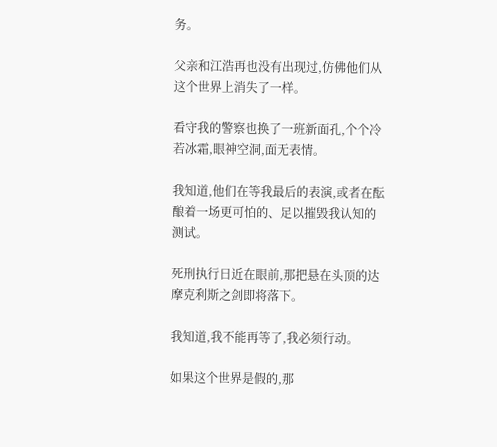务。

父亲和江浩再也没有出现过,仿佛他们从这个世界上消失了一样。

看守我的警察也换了一班新面孔,个个冷若冰霜,眼神空洞,面无表情。

我知道,他们在等我最后的表演,或者在酝酿着一场更可怕的、足以摧毁我认知的测试。

死刑执行日近在眼前,那把悬在头顶的达摩克利斯之剑即将落下。

我知道,我不能再等了,我必须行动。

如果这个世界是假的,那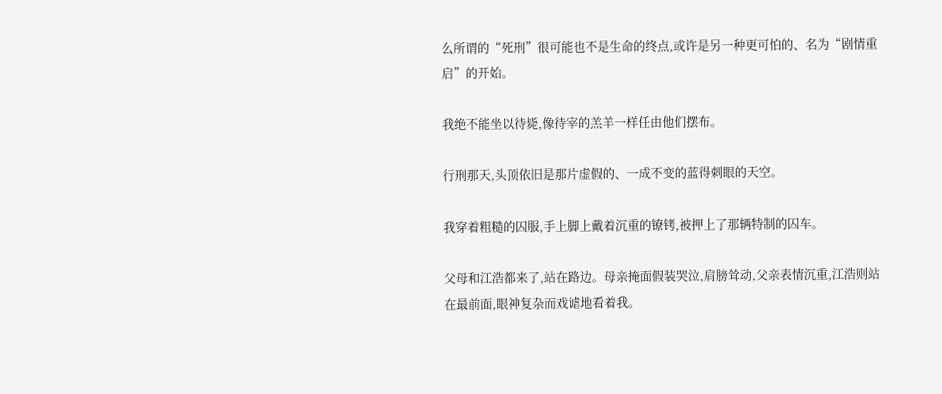么所谓的“死刑”很可能也不是生命的终点,或许是另一种更可怕的、名为“剧情重启”的开始。

我绝不能坐以待毙,像待宰的羔羊一样任由他们摆布。

行刑那天,头顶依旧是那片虚假的、一成不变的蓝得刺眼的天空。

我穿着粗糙的囚服,手上脚上戴着沉重的镣铐,被押上了那辆特制的囚车。

父母和江浩都来了,站在路边。母亲掩面假装哭泣,肩膀耸动,父亲表情沉重,江浩则站在最前面,眼神复杂而戏谑地看着我。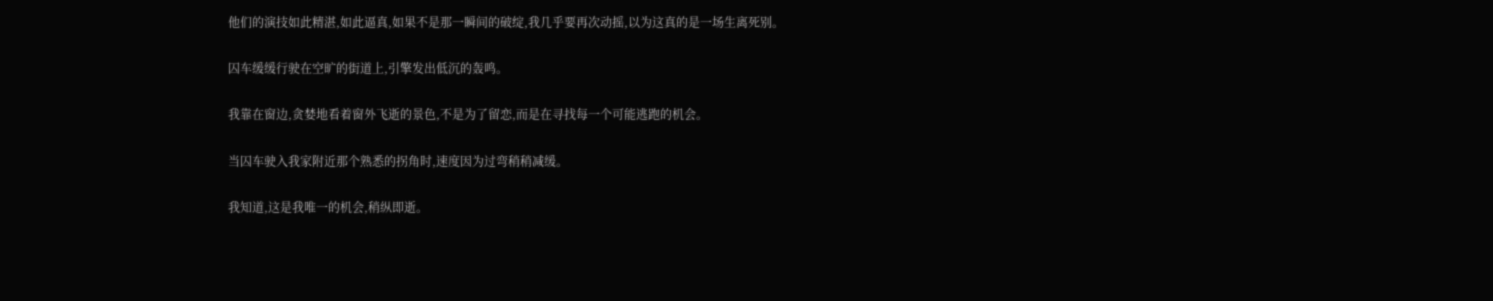他们的演技如此精湛,如此逼真,如果不是那一瞬间的破绽,我几乎要再次动摇,以为这真的是一场生离死别。

囚车缓缓行驶在空旷的街道上,引擎发出低沉的轰鸣。

我靠在窗边,贪婪地看着窗外飞逝的景色,不是为了留恋,而是在寻找每一个可能逃跑的机会。

当囚车驶入我家附近那个熟悉的拐角时,速度因为过弯稍稍减缓。

我知道,这是我唯一的机会,稍纵即逝。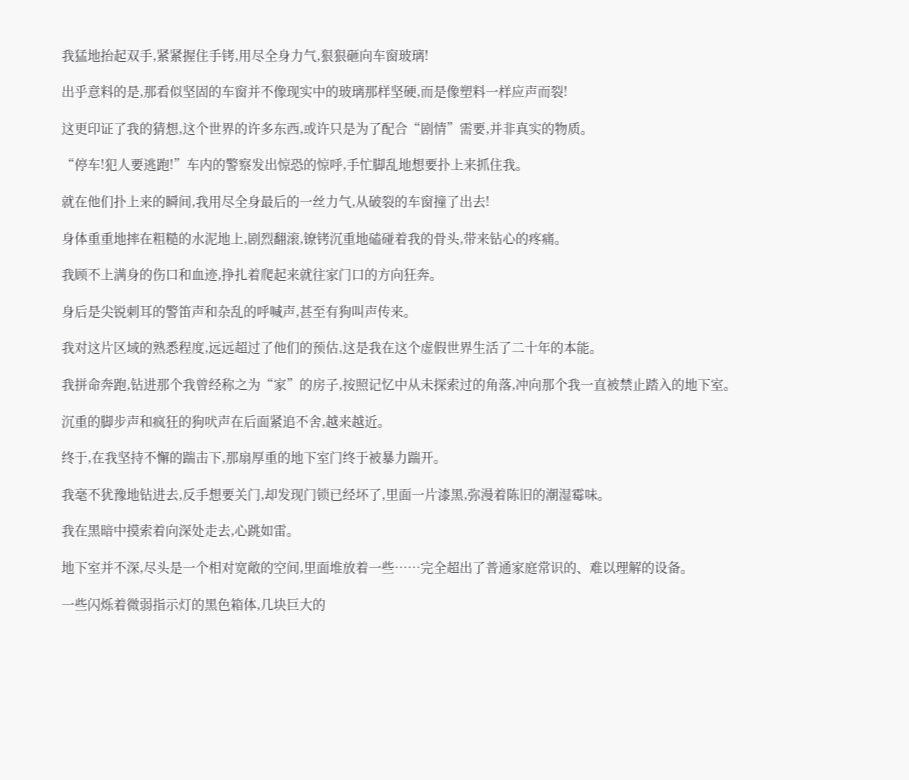我猛地抬起双手,紧紧握住手铐,用尽全身力气,狠狠砸向车窗玻璃!

出乎意料的是,那看似坚固的车窗并不像现实中的玻璃那样坚硬,而是像塑料一样应声而裂!

这更印证了我的猜想,这个世界的许多东西,或许只是为了配合“剧情”需要,并非真实的物质。

“停车!犯人要逃跑!”车内的警察发出惊恐的惊呼,手忙脚乱地想要扑上来抓住我。

就在他们扑上来的瞬间,我用尽全身最后的一丝力气,从破裂的车窗撞了出去!

身体重重地摔在粗糙的水泥地上,剧烈翻滚,镣铐沉重地磕碰着我的骨头,带来钻心的疼痛。

我顾不上满身的伤口和血迹,挣扎着爬起来就往家门口的方向狂奔。

身后是尖锐刺耳的警笛声和杂乱的呼喊声,甚至有狗叫声传来。

我对这片区域的熟悉程度,远远超过了他们的预估,这是我在这个虚假世界生活了二十年的本能。

我拼命奔跑,钻进那个我曾经称之为“家”的房子,按照记忆中从未探索过的角落,冲向那个我一直被禁止踏入的地下室。

沉重的脚步声和疯狂的狗吠声在后面紧追不舍,越来越近。

终于,在我坚持不懈的踹击下,那扇厚重的地下室门终于被暴力踹开。

我毫不犹豫地钻进去,反手想要关门,却发现门锁已经坏了,里面一片漆黑,弥漫着陈旧的潮湿霉味。

我在黑暗中摸索着向深处走去,心跳如雷。

地下室并不深,尽头是一个相对宽敞的空间,里面堆放着一些……完全超出了普通家庭常识的、难以理解的设备。

一些闪烁着微弱指示灯的黑色箱体,几块巨大的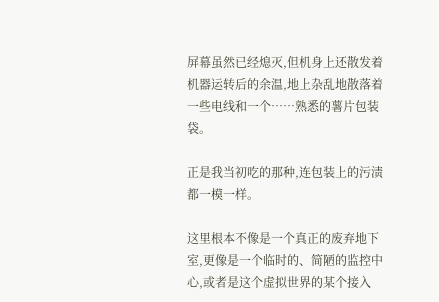屏幕虽然已经熄灭,但机身上还散发着机器运转后的余温,地上杂乱地散落着一些电线和一个……熟悉的薯片包装袋。

正是我当初吃的那种,连包装上的污渍都一模一样。

这里根本不像是一个真正的废弃地下室,更像是一个临时的、简陋的监控中心,或者是这个虚拟世界的某个接入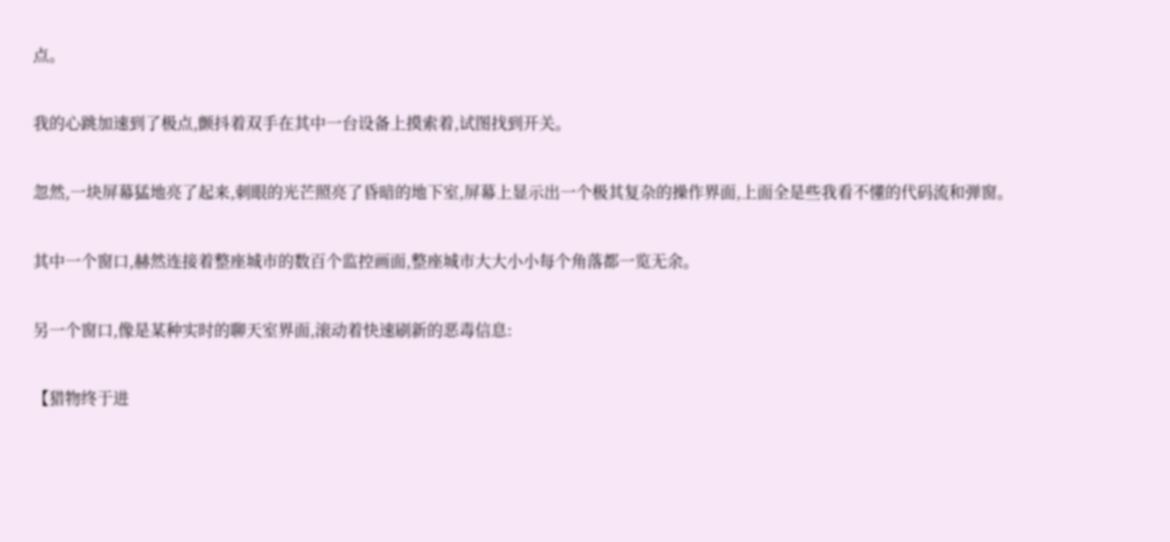点。

我的心跳加速到了极点,颤抖着双手在其中一台设备上摸索着,试图找到开关。

忽然,一块屏幕猛地亮了起来,刺眼的光芒照亮了昏暗的地下室,屏幕上显示出一个极其复杂的操作界面,上面全是些我看不懂的代码流和弹窗。

其中一个窗口,赫然连接着整座城市的数百个监控画面,整座城市大大小小每个角落都一览无余。

另一个窗口,像是某种实时的聊天室界面,滚动着快速刷新的恶毒信息:

【猎物终于进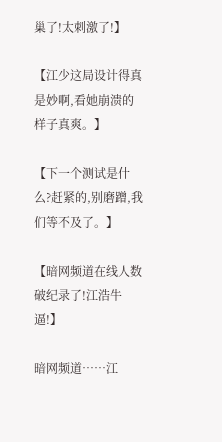巢了!太刺激了!】

【江少这局设计得真是妙啊,看她崩溃的样子真爽。】

【下一个测试是什么?赶紧的,别磨蹭,我们等不及了。】

【暗网频道在线人数破纪录了!江浩牛逼!】

暗网频道……江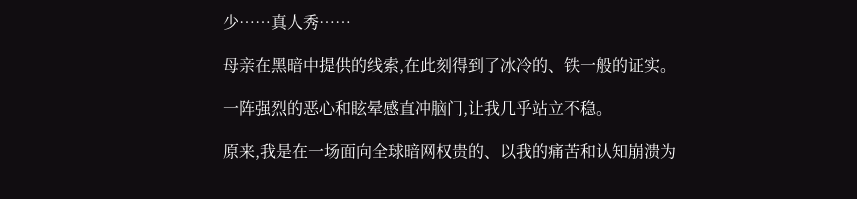少……真人秀……

母亲在黑暗中提供的线索,在此刻得到了冰冷的、铁一般的证实。

一阵强烈的恶心和眩晕感直冲脑门,让我几乎站立不稳。

原来,我是在一场面向全球暗网权贵的、以我的痛苦和认知崩溃为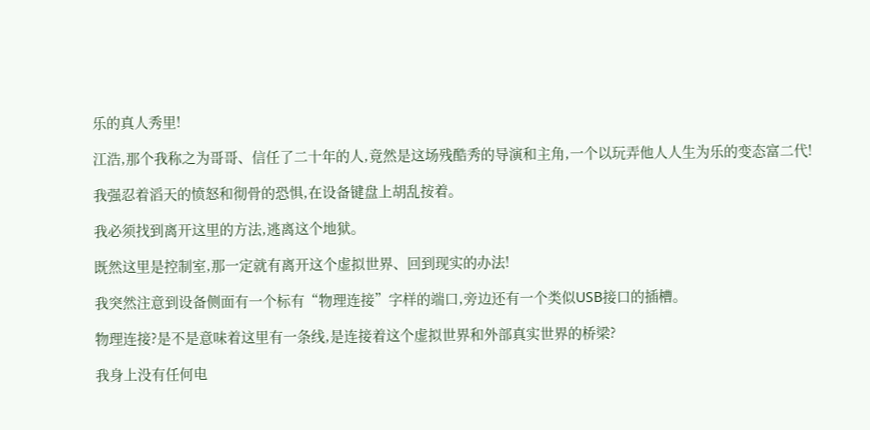乐的真人秀里!

江浩,那个我称之为哥哥、信任了二十年的人,竟然是这场残酷秀的导演和主角,一个以玩弄他人人生为乐的变态富二代!

我强忍着滔天的愤怒和彻骨的恐惧,在设备键盘上胡乱按着。

我必须找到离开这里的方法,逃离这个地狱。

既然这里是控制室,那一定就有离开这个虚拟世界、回到现实的办法!

我突然注意到设备侧面有一个标有“物理连接”字样的端口,旁边还有一个类似USB接口的插槽。

物理连接?是不是意味着这里有一条线,是连接着这个虚拟世界和外部真实世界的桥梁?

我身上没有任何电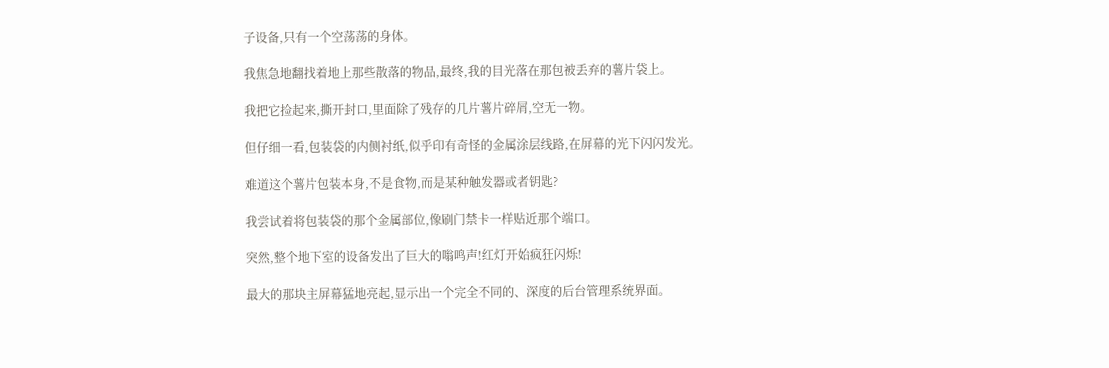子设备,只有一个空荡荡的身体。

我焦急地翻找着地上那些散落的物品,最终,我的目光落在那包被丢弃的薯片袋上。

我把它捡起来,撕开封口,里面除了残存的几片薯片碎屑,空无一物。

但仔细一看,包装袋的内侧衬纸,似乎印有奇怪的金属涂层线路,在屏幕的光下闪闪发光。

难道这个薯片包装本身,不是食物,而是某种触发器或者钥匙?

我尝试着将包装袋的那个金属部位,像刷门禁卡一样贴近那个端口。

突然,整个地下室的设备发出了巨大的嗡鸣声!红灯开始疯狂闪烁!

最大的那块主屏幕猛地亮起,显示出一个完全不同的、深度的后台管理系统界面。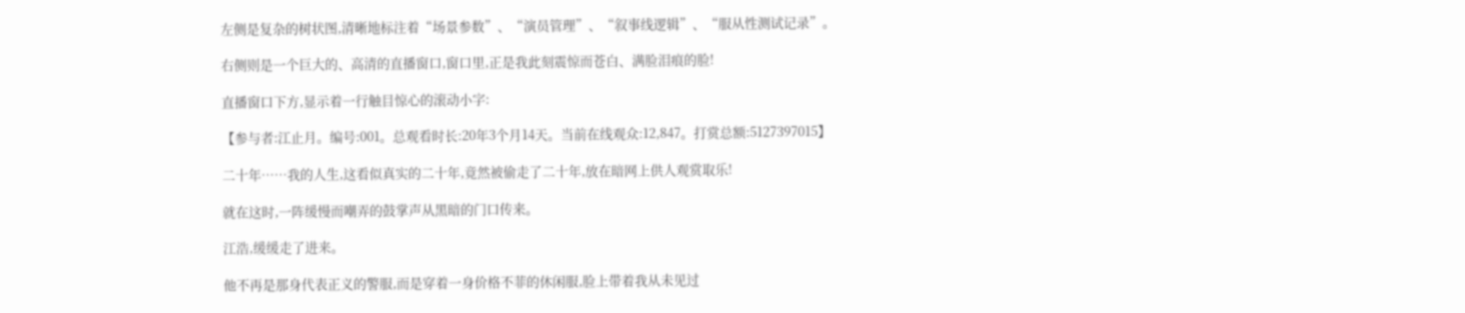左侧是复杂的树状图,清晰地标注着“场景参数”、“演员管理”、“叙事线逻辑”、“服从性测试记录”。

右侧则是一个巨大的、高清的直播窗口,窗口里,正是我此刻震惊而苍白、满脸泪痕的脸!

直播窗口下方,显示着一行触目惊心的滚动小字:

【参与者:江止月。编号:001。总观看时长:20年3个月14天。当前在线观众:12,847。打赏总额:5127397015】

二十年……我的人生,这看似真实的二十年,竟然被偷走了二十年,放在暗网上供人观赏取乐!

就在这时,一阵缓慢而嘲弄的鼓掌声从黑暗的门口传来。

江浩,缓缓走了进来。

他不再是那身代表正义的警服,而是穿着一身价格不菲的休闲服,脸上带着我从未见过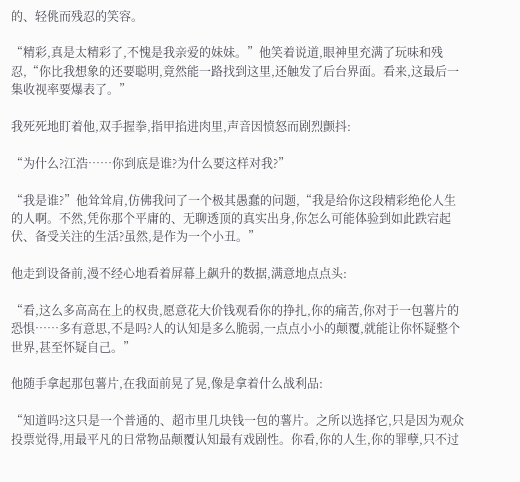的、轻佻而残忍的笑容。

“精彩,真是太精彩了,不愧是我亲爱的妹妹。”他笑着说道,眼神里充满了玩味和残忍,“你比我想象的还要聪明,竟然能一路找到这里,还触发了后台界面。看来,这最后一集收视率要爆表了。”

我死死地盯着他,双手握拳,指甲掐进肉里,声音因愤怒而剧烈颤抖:

“为什么?江浩……你到底是谁?为什么要这样对我?”

“我是谁?”他耸耸肩,仿佛我问了一个极其愚蠢的问题,“我是给你这段精彩绝伦人生的人啊。不然,凭你那个平庸的、无聊透顶的真实出身,你怎么可能体验到如此跌宕起伏、备受关注的生活?虽然,是作为一个小丑。”

他走到设备前,漫不经心地看着屏幕上飙升的数据,满意地点点头:

“看,这么多高高在上的权贵,愿意花大价钱观看你的挣扎,你的痛苦,你对于一包薯片的恐惧……多有意思,不是吗?人的认知是多么脆弱,一点点小小的颠覆,就能让你怀疑整个世界,甚至怀疑自己。”

他随手拿起那包薯片,在我面前晃了晃,像是拿着什么战利品:

“知道吗?这只是一个普通的、超市里几块钱一包的薯片。之所以选择它,只是因为观众投票觉得,用最平凡的日常物品颠覆认知最有戏剧性。你看,你的人生,你的罪孽,只不过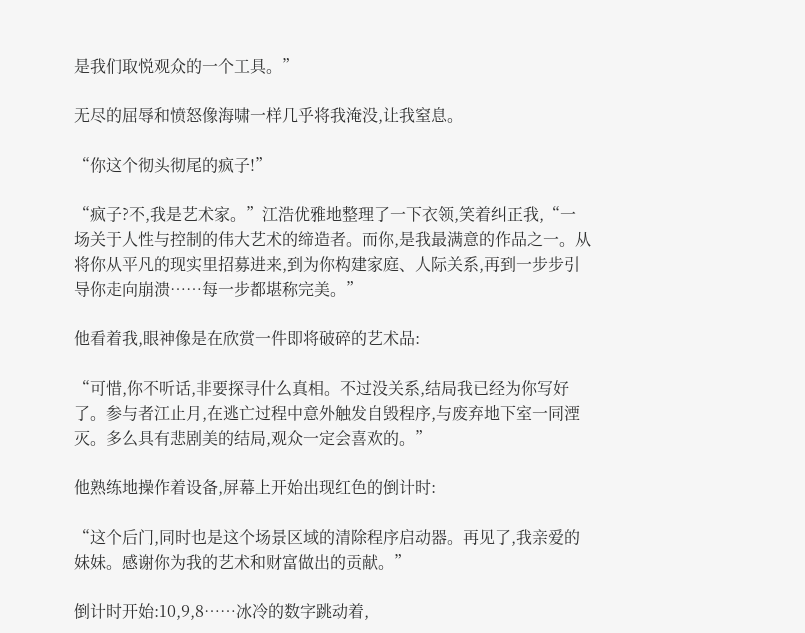是我们取悦观众的一个工具。”

无尽的屈辱和愤怒像海啸一样几乎将我淹没,让我窒息。

“你这个彻头彻尾的疯子!”

“疯子?不,我是艺术家。”江浩优雅地整理了一下衣领,笑着纠正我,“一场关于人性与控制的伟大艺术的缔造者。而你,是我最满意的作品之一。从将你从平凡的现实里招募进来,到为你构建家庭、人际关系,再到一步步引导你走向崩溃……每一步都堪称完美。”

他看着我,眼神像是在欣赏一件即将破碎的艺术品:

“可惜,你不听话,非要探寻什么真相。不过没关系,结局我已经为你写好了。参与者江止月,在逃亡过程中意外触发自毁程序,与废弃地下室一同湮灭。多么具有悲剧美的结局,观众一定会喜欢的。”

他熟练地操作着设备,屏幕上开始出现红色的倒计时:

“这个后门,同时也是这个场景区域的清除程序启动器。再见了,我亲爱的妹妹。感谢你为我的艺术和财富做出的贡献。”

倒计时开始:10,9,8……冰冷的数字跳动着,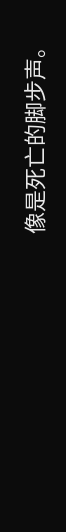像是死亡的脚步声。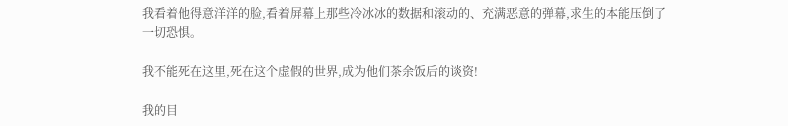我看着他得意洋洋的脸,看着屏幕上那些冷冰冰的数据和滚动的、充满恶意的弹幕,求生的本能压倒了一切恐惧。

我不能死在这里,死在这个虚假的世界,成为他们茶余饭后的谈资!

我的目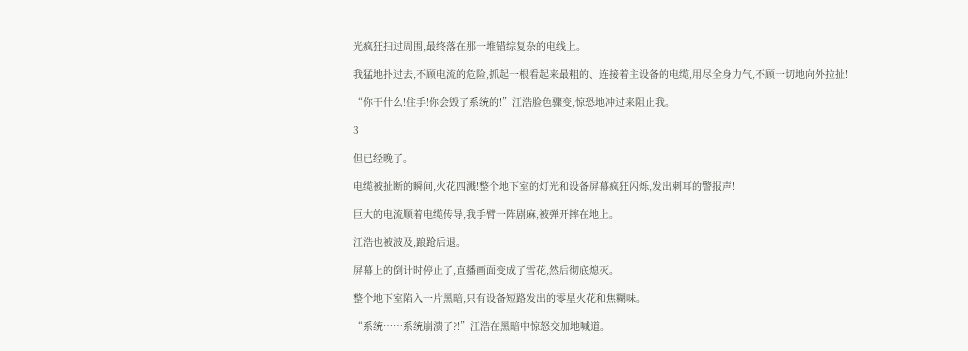光疯狂扫过周围,最终落在那一堆错综复杂的电线上。

我猛地扑过去,不顾电流的危险,抓起一根看起来最粗的、连接着主设备的电缆,用尽全身力气,不顾一切地向外拉扯!

“你干什么!住手!你会毁了系统的!”江浩脸色骤变,惊恐地冲过来阻止我。

3

但已经晚了。

电缆被扯断的瞬间,火花四溅!整个地下室的灯光和设备屏幕疯狂闪烁,发出刺耳的警报声!

巨大的电流顺着电缆传导,我手臂一阵剧麻,被弹开摔在地上。

江浩也被波及,踉跄后退。

屏幕上的倒计时停止了,直播画面变成了雪花,然后彻底熄灭。

整个地下室陷入一片黑暗,只有设备短路发出的零星火花和焦糊味。

“系统……系统崩溃了?!”江浩在黑暗中惊怒交加地喊道。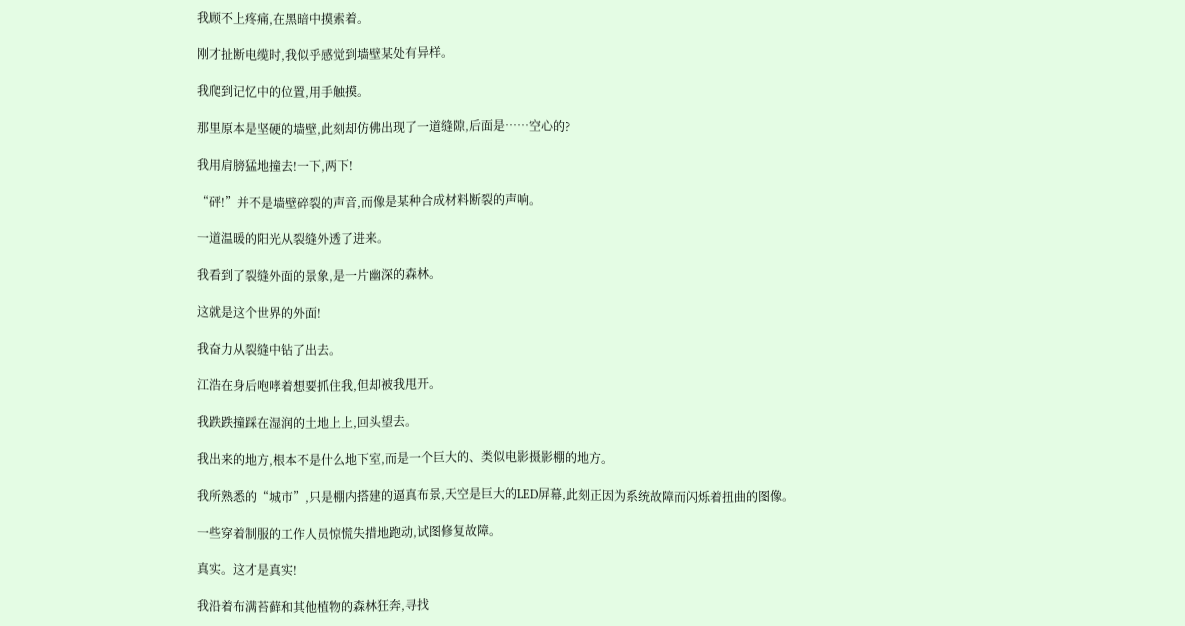我顾不上疼痛,在黑暗中摸索着。

刚才扯断电缆时,我似乎感觉到墙壁某处有异样。

我爬到记忆中的位置,用手触摸。

那里原本是坚硬的墙壁,此刻却仿佛出现了一道缝隙,后面是……空心的?

我用肩膀猛地撞去!一下,两下!

“砰!”并不是墙壁碎裂的声音,而像是某种合成材料断裂的声响。

一道温暖的阳光从裂缝外透了进来。

我看到了裂缝外面的景象,是一片幽深的森林。

这就是这个世界的外面!

我奋力从裂缝中钻了出去。

江浩在身后咆哮着想要抓住我,但却被我甩开。

我跌跌撞踩在湿润的土地上上,回头望去。

我出来的地方,根本不是什么地下室,而是一个巨大的、类似电影摄影棚的地方。

我所熟悉的“城市”,只是棚内搭建的逼真布景,天空是巨大的LED屏幕,此刻正因为系统故障而闪烁着扭曲的图像。

一些穿着制服的工作人员惊慌失措地跑动,试图修复故障。

真实。这才是真实!

我沿着布满苔藓和其他植物的森林狂奔,寻找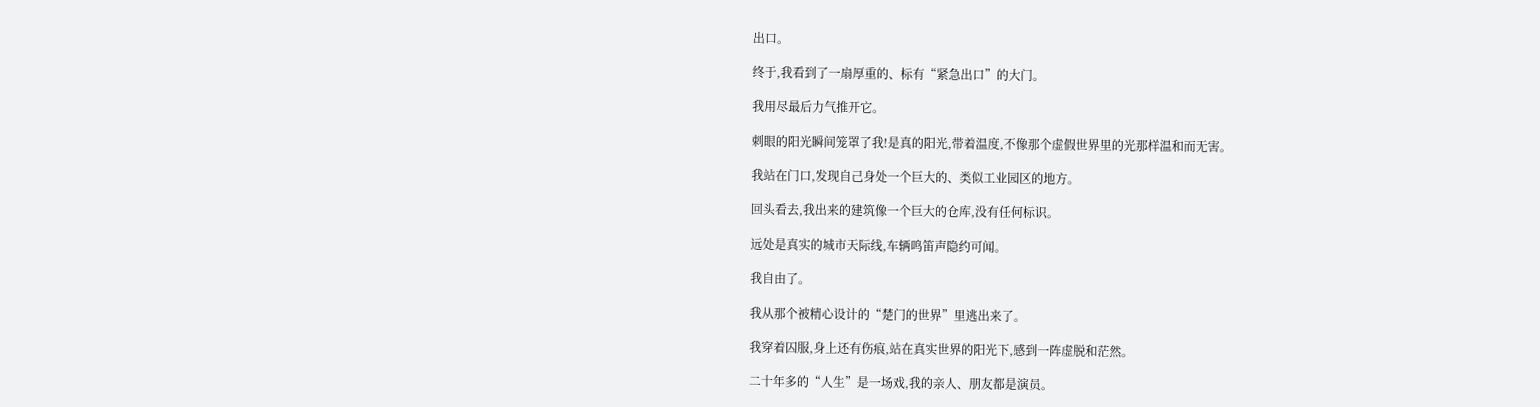出口。

终于,我看到了一扇厚重的、标有“紧急出口”的大门。

我用尽最后力气推开它。

刺眼的阳光瞬间笼罩了我!是真的阳光,带着温度,不像那个虚假世界里的光那样温和而无害。

我站在门口,发现自己身处一个巨大的、类似工业园区的地方。

回头看去,我出来的建筑像一个巨大的仓库,没有任何标识。

远处是真实的城市天际线,车辆鸣笛声隐约可闻。

我自由了。

我从那个被精心设计的“楚门的世界”里逃出来了。

我穿着囚服,身上还有伤痕,站在真实世界的阳光下,感到一阵虚脱和茫然。

二十年多的“人生”是一场戏,我的亲人、朋友都是演员。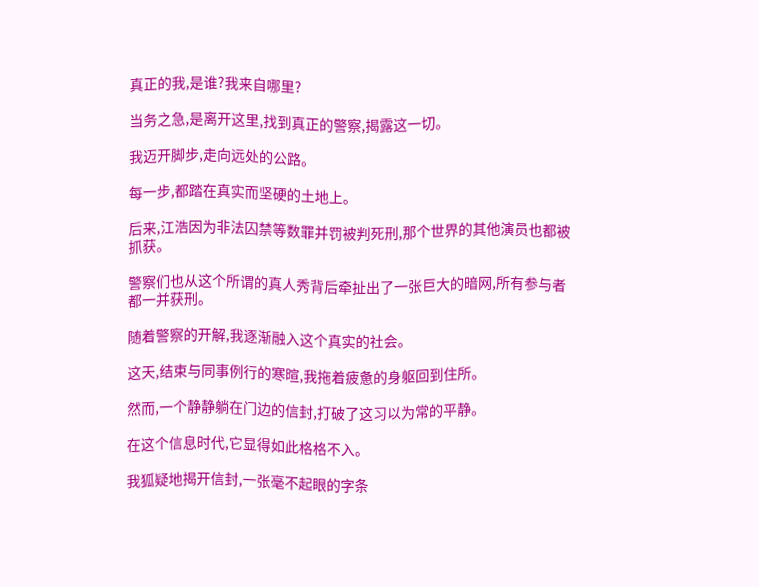真正的我,是谁?我来自哪里?

当务之急,是离开这里,找到真正的警察,揭露这一切。

我迈开脚步,走向远处的公路。

每一步,都踏在真实而坚硬的土地上。

后来,江浩因为非法囚禁等数罪并罚被判死刑,那个世界的其他演员也都被抓获。

警察们也从这个所谓的真人秀背后牵扯出了一张巨大的暗网,所有参与者都一并获刑。

随着警察的开解,我逐渐融入这个真实的社会。

这天,结束与同事例行的寒暄,我拖着疲惫的身躯回到住所。

然而,一个静静躺在门边的信封,打破了这习以为常的平静。

在这个信息时代,它显得如此格格不入。

我狐疑地揭开信封,一张毫不起眼的字条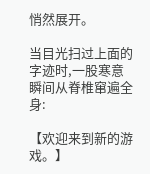悄然展开。

当目光扫过上面的字迹时,一股寒意瞬间从脊椎窜遍全身:

【欢迎来到新的游戏。】